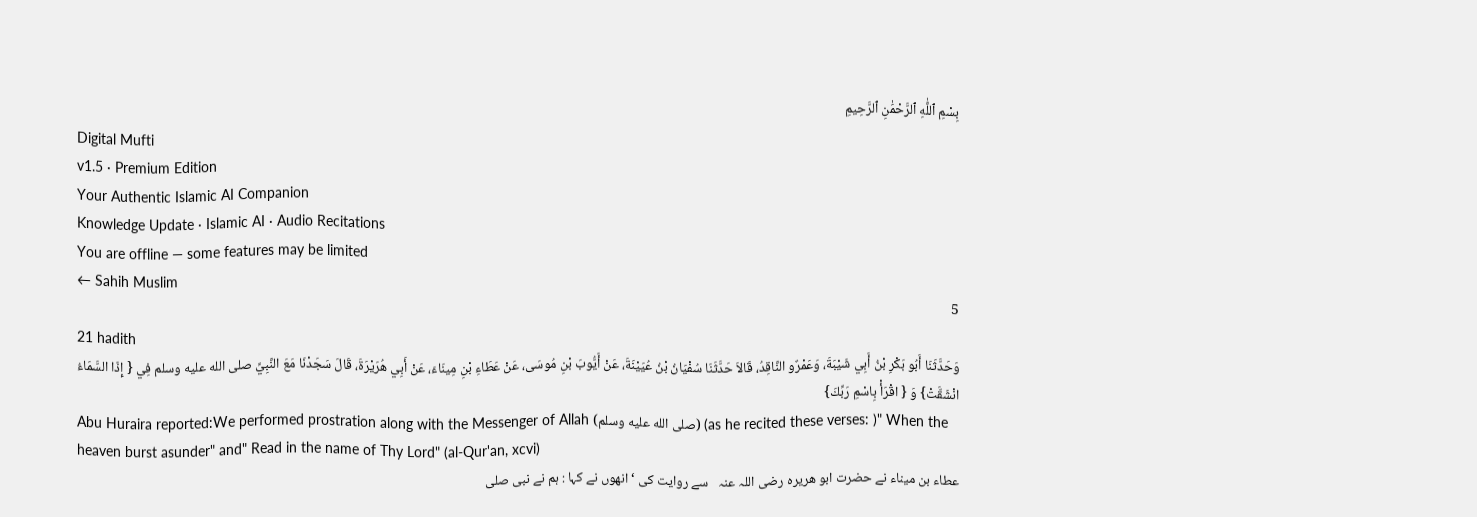بِسْمِ ٱللَّٰهِ ٱلرَّحْمَٰنِ ٱلرَّحِيمِ
Digital Mufti
v1.5 · Premium Edition
Your Authentic Islamic AI Companion
Knowledge Update · Islamic AI · Audio Recitations
You are offline — some features may be limited
← Sahih Muslim
5
21 hadith
وَحَدَّثَنَا أَبُو بَكْرِ بْنُ أَبِي شَيْبَةَ، وَعَمْرٌو النَّاقِدُ، قَالاَ حَدَّثَنَا سُفْيَانُ بْنُ عُيَيْنَةَ، عَنْ أَيُّوبَ بْنِ مُوسَى، عَنْ عَطَاءِ بْنِ مِينَاءَ، عَنْ أَبِي هُرَيْرَةَ، قَالَ سَجَدْنَا مَعَ النَّبِيِّ صلى الله عليه وسلم فِي { إِذَا السَّمَاءُ انْشَقَّتْ} وَ { اقْرَأْ بِاسْمِ رَبِّكَ}
Abu Huraira reported:We performed prostration along with the Messenger of Allah (صلى الله عليه وسلم) (as he recited these verses: )" When the heaven burst asunder" and" Read in the name of Thy Lord" (al-Qur'an, xcvi)
عطاء بن میناء نے حضرت ابو ھریرہ ‌رضی ‌اللہ ‌عنہ ‌ ‌ سے روایت کی ‘ انھوں نے کہا : ہم نے نبی صلى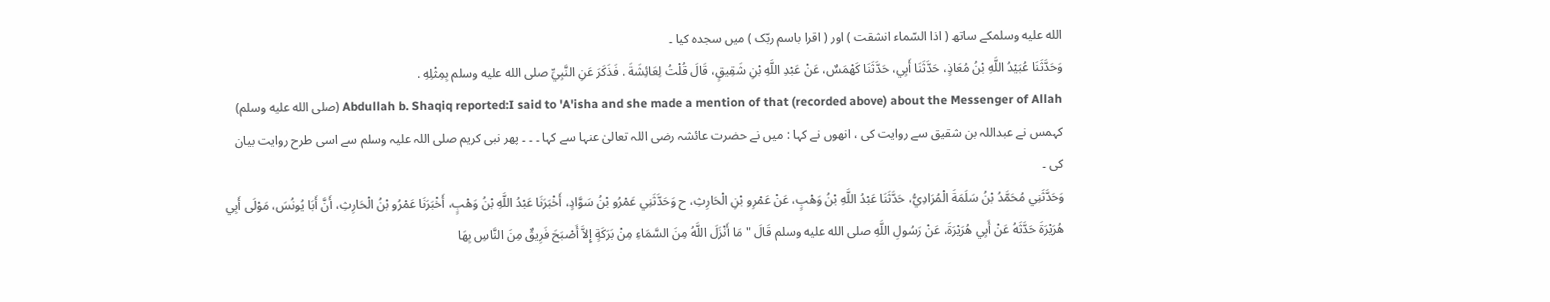الله عليه وسلمکے ساتھ ( اذا السّماء انشقت ) اور ( اقرا باسم ربّک ) میں سجدہ کیا ۔
وَحَدَّثَنَا عُبَيْدُ اللَّهِ بْنُ مُعَاذٍ، حَدَّثَنَا أَبِي، حَدَّثَنَا كَهْمَسٌ، عَنْ عَبْدِ اللَّهِ بْنِ شَقِيقٍ، قَالَ قُلْتُ لِعَائِشَةَ . فَذَكَرَ عَنِ النَّبِيِّ صلى الله عليه وسلم بِمِثْلِهِ .
Abdullah b. Shaqiq reported:I said to 'A'isha and she made a mention of that (recorded above) about the Messenger of Allah (صلى الله عليه وسلم)
کہمس نے عبداللہ بن شقیق سے روایت کی ، انھوں نے کہا : میں نے حضرت عائشہ رضی اللہ تعالیٰ عنہا سے کہا ۔ ۔ ۔ پھر نبی کریم صلی اللہ علیہ وسلم سے اسی طرح روایت بیان کی ۔
وَحَدَّثَنِي مُحَمَّدُ بْنُ سَلَمَةَ الْمُرَادِيُّ، حَدَّثَنَا عَبْدُ اللَّهِ بْنُ وَهْبٍ، عَنْ عَمْرِو بْنِ الْحَارِثِ، ح وَحَدَّثَنِي عَمْرُو بْنُ سَوَّادٍ، أَخْبَرَنَا عَبْدُ اللَّهِ بْنُ وَهْبٍ، أَخْبَرَنَا عَمْرُو بْنُ الْحَارِثِ، أَنَّ أَبَا يُونُسَ، مَوْلَى أَبِي هُرَيْرَةَ حَدَّثَهُ عَنْ أَبِي هُرَيْرَةَ، عَنْ رَسُولِ اللَّهِ صلى الله عليه وسلم قَالَ " مَا أَنْزَلَ اللَّهُ مِنَ السَّمَاءِ مِنْ بَرَكَةٍ إِلاَّ أَصْبَحَ فَرِيقٌ مِنَ النَّاسِ بِهَا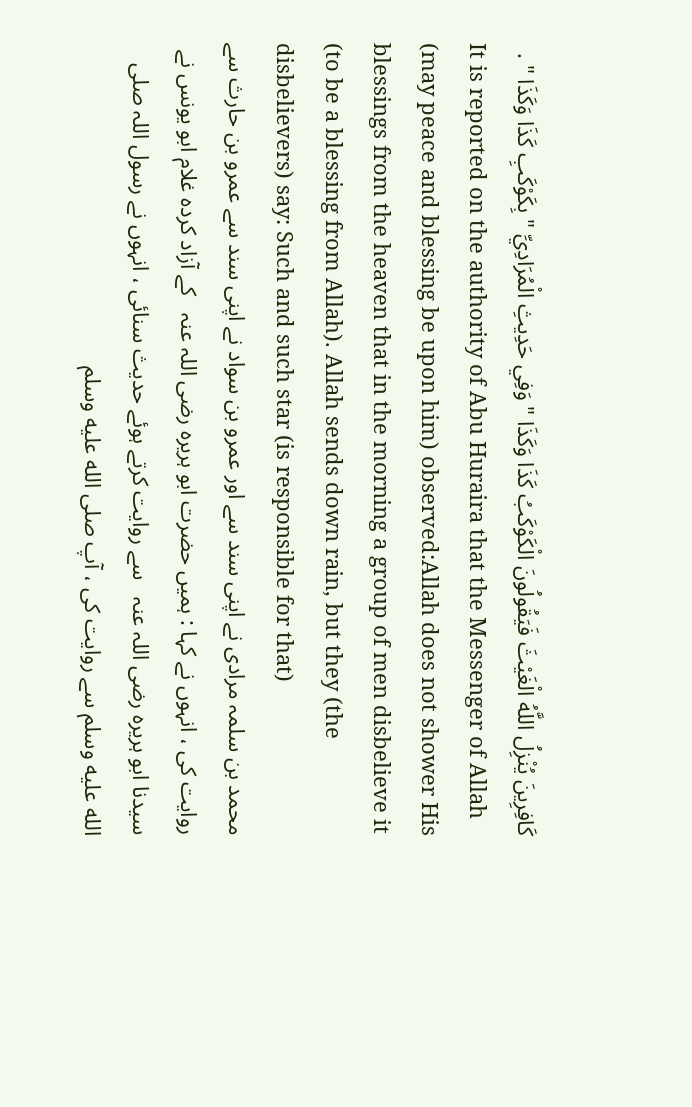كَافِرِينَ يُنْزِلُ اللَّهُ الْغَيْثَ فَيَقُولُونَ الْكَوْكَبُ كَذَا وَكَذَا " وَفِي حَدِيثِ الْمُرَادِيِّ " بِكَوْكَبِ كَذَا وَكَذَا " .
It is reported on the authority of Abu Huraira that the Messenger of Allah (may peace and blessing be upon him) observed:Allah does not shower His blessings from the heaven that in the morning a group of men disbelieve it (to be a blessing from Allah). Allah sends down rain, but they (the disbelievers) say: Such and such star (is responsible for that)
محمد بن سلمہ مرادی نے اپنی سند سے اور عمرو بن سواد نے اپنی سند سے عمرو بن حارث سے روایت کی ، انہوں نے کہا : ہمیں حضرت ابو ہریرہ ‌رضی ‌اللہ ‌عنہ ‌ ‌ کے آزاد کردہ غلام ابو یونس نے سیدنا ابو ہریرہ ‌رضی ‌اللہ ‌عنہ ‌ ‌ سے روایت کرتے ہوئے حدیث سنائی ، انہوں نے رسول اللہ صلى الله عليه وسلم سے روایت کی ، آپ صلى الله عليه وسلم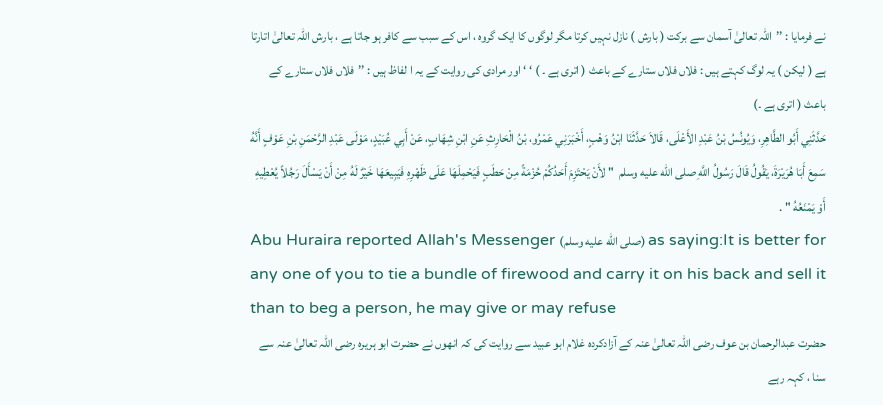نے فرمایا : ’’اللہ تعالیٰ آسمان سے برکت ( بارش ) نازل نہیں کرتا مگر لوگوں کا ایک گروہ ، اس کے سبب سے کافر ہو جاتا ہے ، بارش اللہ تعالیٰ اتارتا ہے ( لیکن ) یہ لوگ کہتے ہیں : فلاں فلاں ستارے کے باعث ( اتری ہے ۔ ) ‘ ‘ اور مرادی کی روایت کے یہ ا لفاظ ہیں : ’’فلاں فلاں ستارے کے باعث ( اتری ہے ۔)
حَدَّثَنِي أَبُو الطَّاهِرِ، وَيُونُسُ بْنُ عَبْدِ الأَعْلَى، قَالاَ حَدَّثَنَا ابْنُ وَهْبٍ، أَخْبَرَنِي عَمْرُو، بْنُ الْحَارِثِ عَنِ ابْنِ شِهَابٍ، عَنْ أَبِي عُبَيْدٍ، مَوْلَى عَبْدِ الرَّحْمَنِ بْنِ عَوْفٍ أَنَّهُ سَمِعَ أَبَا هُرَيْرَةَ، يَقُولُ قَالَ رَسُولُ اللَّهِ صلى الله عليه وسلم  " لأَنْ يَحْتَزِمَ أَحَدُكُمْ حُزْمَةً مِنْ حَطَبٍ فَيَحْمِلَهَا عَلَى ظَهْرِهِ فَيَبِيعَهَا خَيْرٌ لَهُ مِنْ أَنْ يَسْأَلَ رَجُلاً يُعْطِيهِ أَوْ يَمْنَعُهُ " .
Abu Huraira reported Allah's Messenger (صلى الله عليه وسلم) as saying:It is better for any one of you to tie a bundle of firewood and carry it on his back and sell it than to beg a person, he may give or may refuse
حضرت عبدالرحمان بن عوف رضی اللہ تعالیٰ عنہ کے آزادکردہ غلام ابو عبید سے روایت کی کہ انھوں نے حضرت ابو ہریرہ رضی اللہ تعالیٰ عنہ سے سنا ، کہہ رہے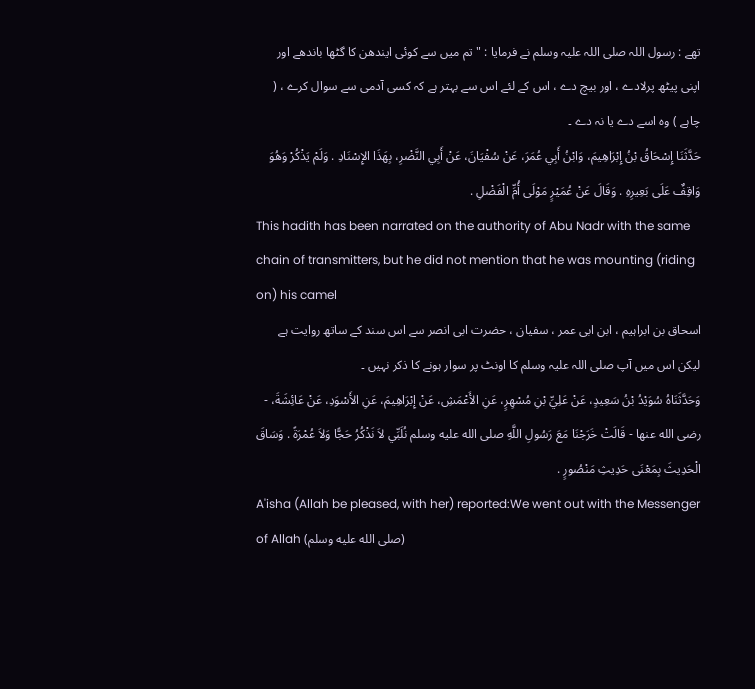تھے : رسول اللہ صلی اللہ علیہ وسلم نے فرمایا : " تم میں سے کوئی ایندھن کا گٹھا باندھے اور اپنی پیٹھ پرلادے ، اور بیچ دے ، اس کے لئے اس سے بہتر ہے کہ کسی آدمی سے سوال کرے ، ( چاہے ) وہ اسے دے یا نہ دے ۔
حَدَّثَنَا إِسْحَاقُ بْنُ إِبْرَاهِيمَ، وَابْنُ أَبِي عُمَرَ، عَنْ سُفْيَانَ، عَنْ أَبِي النَّضْرِ، بِهَذَا الإِسْنَادِ . وَلَمْ يَذْكُرْ وَهُوَ وَاقِفٌ عَلَى بَعِيرِهِ . وَقَالَ عَنْ عُمَيْرٍ مَوْلَى أُمِّ الْفَضْلِ .
This hadith has been narrated on the authority of Abu Nadr with the same chain of transmitters, but he did not mention that he was mounting (riding on) his camel
اسحاق بن ابراہیم ، ابن ابی عمر ، سفیان ، حضرت ابی انصر سے اس سند کے ساتھ روایت ہے لیکن اس میں آپ صلی اللہ علیہ وسلم کا اونٹ پر سوار ہونے کا ذکر نہیں ۔
وَحَدَّثَنَاهُ سُوَيْدُ بْنُ سَعِيدٍ، عَنْ عَلِيِّ بْنِ مُسْهِرٍ، عَنِ الأَعْمَشِ، عَنْ إِبْرَاهِيمَ، عَنِ الأَسْوَدِ، عَنْ عَائِشَةَ، - رضى الله عنها - قَالَتْ خَرَجْنَا مَعَ رَسُولِ اللَّهِ صلى الله عليه وسلم نُلَبِّي لاَ نَذْكُرُ حَجًّا وَلاَ عُمْرَةً . وَسَاقَ الْحَدِيثَ بِمَعْنَى حَدِيثِ مَنْصُورٍ .
A'isha (Allah be pleased, with her) reported:We went out with the Messenger of Allah (صلى الله عليه وسلم)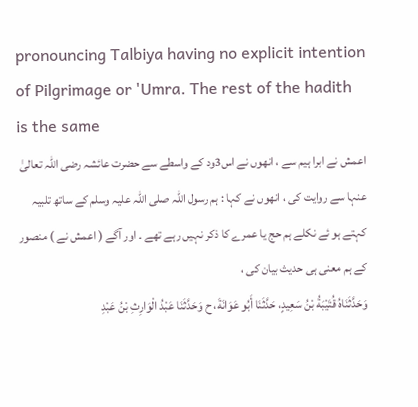pronouncing Talbiya having no explicit intention of Pilgrimage or 'Umra. The rest of the hadith is the same
اعمش نے ابرا ہیم سے ، انھوں نے اس3ود کے واسطے سے حضرت عائشہ رضی اللہ تعالیٰ عنہا سے روایت کی ، انھوں نے کہا : ہم رسول اللہ صلی اللہ علیہ وسلم کے ساتھ تلبیہ کہتے ہو ئے نکلے ہم حج یا عمرے کا ذکر نہیں رہے تھے ۔ اور آگے ( اعمش نے ) منصور کے ہم معنی ہی حدیث بیان کی ،
وَحَدَّثَنَاهُ قُتَيْبَةُ بْنُ سَعِيدٍ، حَدَّثَنَا أَبُو عَوَانَةَ، ح وَحَدَّثَنَا عَبْدُ الْوَارِثِ بْنُ عَبْدِ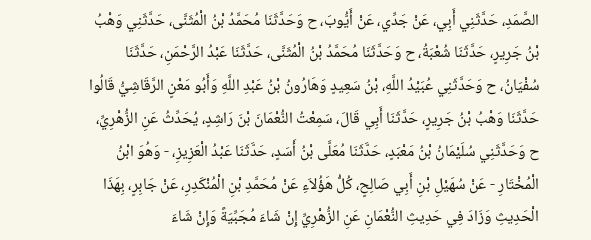الصَّمَدِ، حَدَّثَنِي أَبِي، عَنْ جَدِّي، عَنْ أَيُّوبَ، ح وَحَدَّثَنَا مُحَمَّدُ بْنُ الْمُثَنَّى، حَدَّثَنِي وَهْبُ بْنُ جَرِيرٍ، حَدَّثَنَا شُعْبَةُ، ح وَحَدَّثَنَا مُحَمَّدُ بْنُ الْمُثَنَّى، حَدَّثَنَا عَبْدُ الرَّحْمَنِ، حَدَّثَنَا سُفْيَانُ، ح وَحَدَّثَنِي عُبَيْدُ اللَّهِ، بْنُ سَعِيدٍ وَهَارُونُ بْنُ عَبْدِ اللَّهِ وَأَبُو مَعْنٍ الرَّقَاشِيُّ قَالُوا حَدَّثَنَا وَهْبُ بْنُ جَرِيرٍ، حَدَّثَنَا أَبِي قَالَ، سَمِعْتُ النُّعْمَانَ بْنَ رَاشِدٍ، يُحَدِّثُ عَنِ الزُّهْرِيِّ، ح وَحَدَّثَنِي سُلَيْمَانُ بْنُ مَعْبَدٍ، حَدَّثَنَا مُعَلَّى بْنُ أَسَدٍ، حَدَّثَنَا عَبْدُ الْعَزِيزِ، - وَهُوَ ابْنُ الْمُخْتَارِ - عَنْ سُهَيْلِ بْنِ أَبِي صَالِحٍ، كُلُّ هَؤُلاَءِ عَنْ مُحَمَّدِ بْنِ الْمُنْكَدِرِ، عَنْ جَابِرٍ، بِهَذَا الْحَدِيثِ وَزَادَ فِي حَدِيثِ النُّعْمَانِ عَنِ الزُّهْرِيِّ إِنْ شَاءَ مُجَبِّيَةً وَإِنْ شَاءَ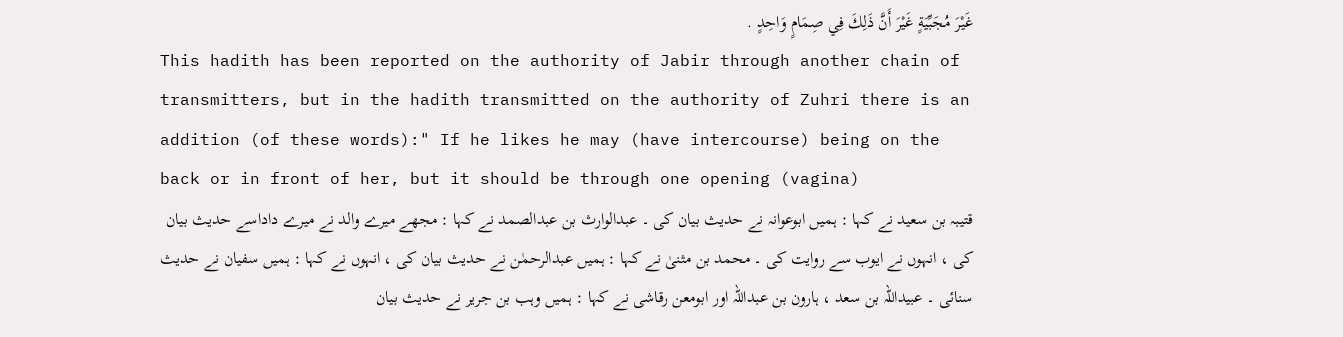غَيْرَ مُجَبِّيَةٍ غَيْرَ أَنَّ ذَلِكَ فِي صِمَامٍ وَاحِدٍ .
This hadith has been reported on the authority of Jabir through another chain of transmitters, but in the hadith transmitted on the authority of Zuhri there is an addition (of these words):" If he likes he may (have intercourse) being on the back or in front of her, but it should be through one opening (vagina)
قتیبہ بن سعید نے کہا : ہمیں ابوعوانہ نے حدیث بیان کی ۔ عبدالوارث بن عبدالصمد نے کہا : مجھے میرے والد نے میرے داداسے حدیث بیان کی ، انہوں نے ایوب سے روایت کی ۔ محمد بن مثنیٰ نے کہا : ہمیں عبدالرحمٰن نے حدیث بیان کی ، انہوں نے کہا : ہمیں سفیان نے حدیث سنائی ۔ عبیداللہ بن سعد ، ہارون بن عبداللہ اور ابومعن رقاشی نے کہا : ہمیں وہب بن جریر نے حدیث بیان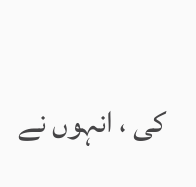کی ، انہوں نے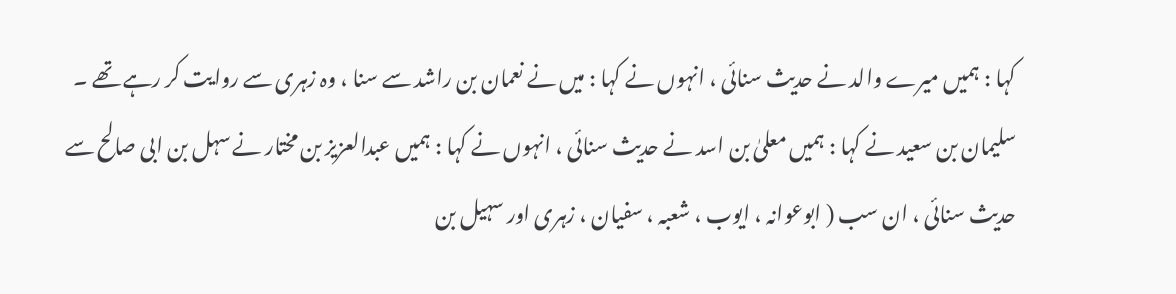کہا : ہمیں میرے والد نے حدیث سنائی ، انہوں نے کہا : میں نے نعمان بن راشد سے سنا ، وہ زہری سے روایت کر رہے تھے ۔ سلیمان بن سعید نے کہا : ہمیں معلیٰ بن اسد نے حدیث سنائی ، انہوں نے کہا : ہمیں عبدالعزیز بن مختار نے سہل بن ابی صالح سے حدیث سنائی ، ان سب ( ابوعوانہ ، ایوب ، شعبہ ، سفیان ، زہری اور سہیل بن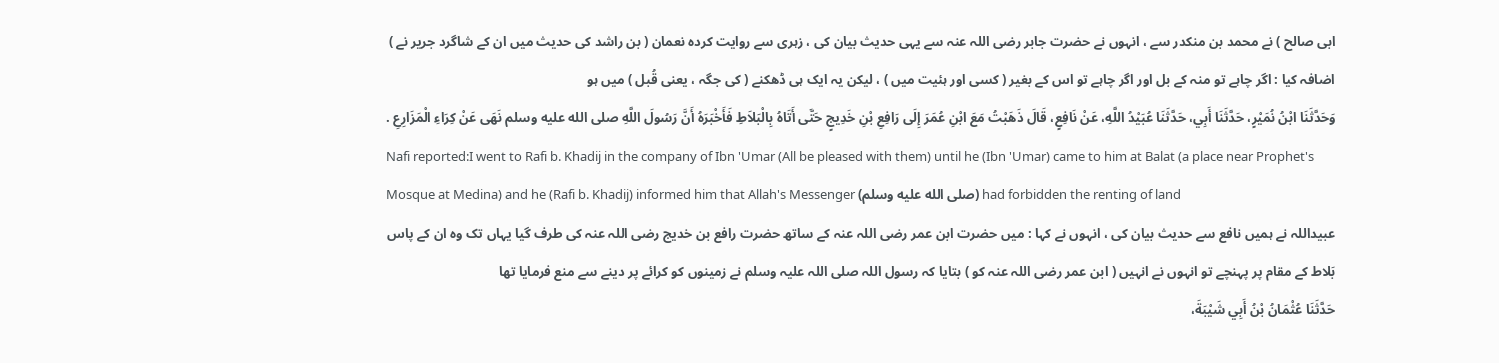ابی صالح ) نے محمد بن منکدر سے ، انہوں نے حضرت جابر رضی اللہ عنہ سے یہی حدیث بیان کی ، زہری سے روایت کردہ نعمان ( بن راشد کی حدیث میں ان کے شاگرد جریر نے ) اضافہ کیا : اگر چاہے تو منہ کے بل اور اگر چاہے تو اس کے بغیر ( کسی اور ہئیت میں ) ، لیکن یہ ایک ہی ڈھکنے ( کی جگہ ، یعنی قُبل ) میں ہو
وَحَدَّثَنَا ابْنُ نُمَيْرٍ، حَدَّثَنَا أَبِي، حَدَّثَنَا عُبَيْدُ اللَّهِ، عَنْ نَافِعٍ، قَالَ ذَهَبْتُ مَعَ ابْنِ عُمَرَ إِلَى رَافِعِ بْنِ خَدِيجٍ حَتَّى أَتَاهُ بِالْبَلاَطِ فَأَخْبَرَهُ أَنَّ رَسُولَ اللَّهِ صلى الله عليه وسلم نَهَى عَنْ كِرَاءِ الْمَزَارِعِ .
Nafi reported:I went to Rafi b. Khadij in the company of Ibn 'Umar (All be pleased with them) until he (Ibn 'Umar) came to him at Balat (a place near Prophet's Mosque at Medina) and he (Rafi b. Khadij) informed him that Allah's Messenger (صلى الله عليه وسلم) had forbidden the renting of land
عبیداللہ نے ہمیں نافع سے حدیث بیان کی ، انہوں نے کہا : میں حضرت ابن عمر رضی اللہ عنہ کے ساتھ حضرت رافع بن خدیج رضی اللہ عنہ کی طرف گیا یہاں تک وہ ان کے پاس بَلاط کے مقام پر پہنچے تو انہوں نے انہیں ( ابن عمر رضی اللہ عنہ کو ) بتایا کہ رسول اللہ صلی اللہ علیہ وسلم نے زمینوں کو کرائے پر دینے سے منع فرمایا تھا
حَدَّثَنَا عُثْمَانُ بْنُ أَبِي شَيْبَةَ،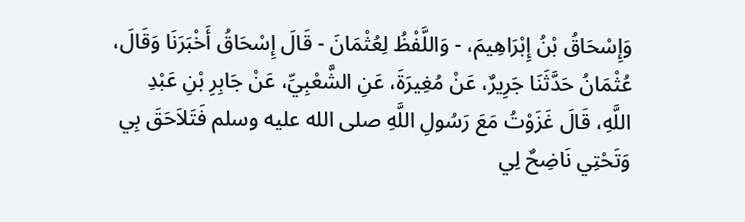وَإِسْحَاقُ بْنُ إِبْرَاهِيمَ، - وَاللَّفْظُ لِعُثْمَانَ - قَالَ إِسْحَاقُ أَخْبَرَنَا وَقَالَ، عُثْمَانُ حَدَّثَنَا جَرِيرٌ، عَنْ مُغِيرَةَ، عَنِ الشَّعْبِيِّ، عَنْ جَابِرِ بْنِ عَبْدِ اللَّهِ، قَالَ غَزَوْتُ مَعَ رَسُولِ اللَّهِ صلى الله عليه وسلم فَتَلاَحَقَ بِي وَتَحْتِي نَاضِحٌ لِي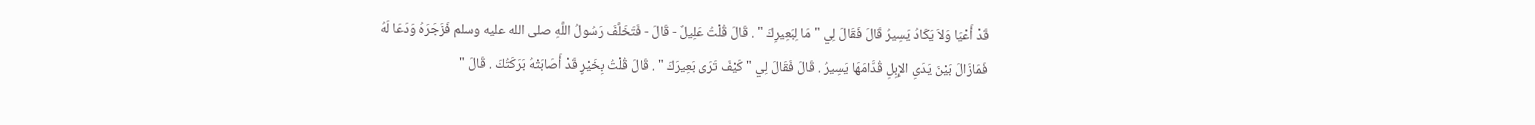قَدْ أَعْيَا وَلاَ يَكَادُ يَسِيرُ قَالَ فَقَالَ لِي " مَا لِبَعِيرِكَ " . قَالَ قُلْتُ عَلِيلٌ - قَالَ - فَتَخَلَّفَ رَسُولُ اللَّهِ صلى الله عليه وسلم فَزَجَرَهُ وَدَعَا لَهُ فَمَازَالَ بَيْنَ يَدَىِ الإِبِلِ قُدَّامَهَا يَسِيرُ . قَالَ فَقَالَ لِي " كَيْفَ تَرَى بَعِيرَكَ " . قَالَ قُلْتُ بِخَيْرٍ قَدْ أَصَابَتْهُ بَرَكَتُكَ . قَالَ "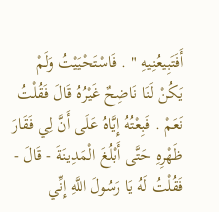أَفَتَبِيعُنِيهِ " . فَاسْتَحْيَيْتُ وَلَمْ يَكُنْ لَنَا نَاضِحٌ غَيْرُهُ قَالَ فَقُلْتُ نَعَمْ . فَبِعْتُهُ إِيَّاهُ عَلَى أَنَّ لِي فَقَارَ ظَهْرِهِ حَتَّى أَبْلُغَ الْمَدِينَةَ - قَالَ - فَقُلْتُ لَهُ يَا رَسُولَ اللَّهِ إِنِّي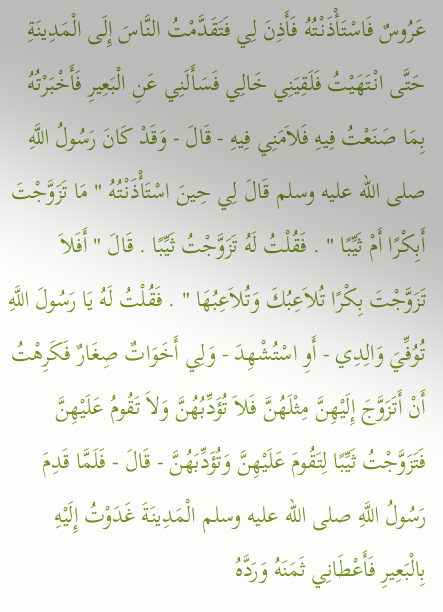عَرُوسٌ فَاسْتَأْذَنْتُهُ فَأَذِنَ لِي فَتَقَدَّمْتُ النَّاسَ إِلَى الْمَدِينَةِ حَتَّى انْتَهَيْتُ فَلَقِيَنِي خَالِي فَسَأَلَنِي عَنِ الْبَعِيرِ فَأَخْبَرْتُهُ بِمَا صَنَعْتُ فِيهِ فَلاَمَنِي فِيهِ - قَالَ - وَقَدْ كَانَ رَسُولُ اللَّهِ صلى الله عليه وسلم قَالَ لِي حِينَ اسْتَأْذَنْتُهُ " مَا تَزَوَّجْتَ أَبِكْرًا أَمْ ثَيِّبًا " . فَقُلْتُ لَهُ تَزَوَّجْتُ ثَيِّبًا . قَالَ " أَفَلاَ تَزَوَّجْتَ بِكْرًا تُلاَعِبُكَ وَتُلاَعِبُهَا " . فَقُلْتُ لَهُ يَا رَسُولَ اللَّهِ تُوُفِّيَ وَالِدِي - أَوِ اسْتُشْهِدَ - وَلِي أَخَوَاتٌ صِغَارٌ فَكَرِهْتُ أَنْ أَتَزَوَّجَ إِلَيْهِنَّ مِثْلَهُنَّ فَلاَ تُؤَدِّبُهُنَّ وَلاَ تَقُومُ عَلَيْهِنَّ فَتَزَوَّجْتُ ثَيِّبًا لِتَقُومَ عَلَيْهِنَّ وَتُؤَدِّبَهُنَّ - قَالَ - فَلَمَّا قَدِمَ رَسُولُ اللَّهِ صلى الله عليه وسلم الْمَدِينَةَ غَدَوْتُ إِلَيْهِ بِالْبَعِيرِ فَأَعْطَانِي ثَمَنَهُ وَرَدَّهُ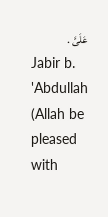عَلَىَّ .
Jabir b. 'Abdullah (Allah be pleased with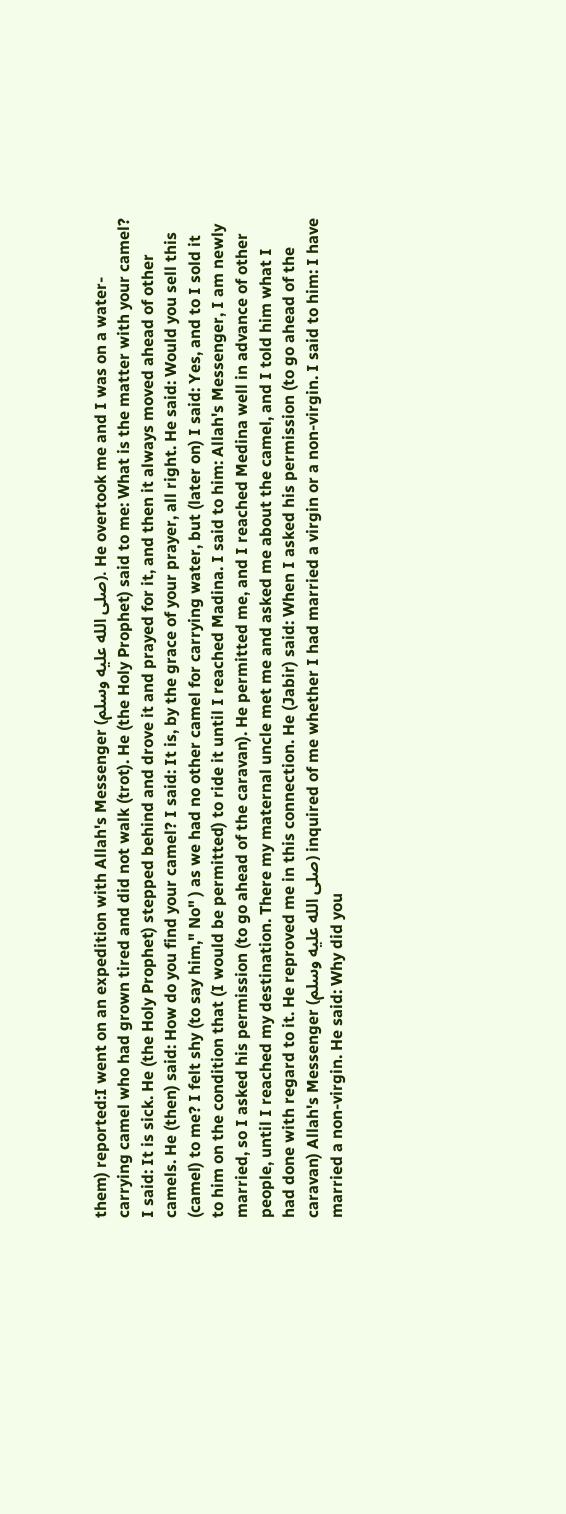them) reported:I went on an expedition with Allah's Messenger (صلى الله عليه وسلم). He overtook me and I was on a water-carrying camel who had grown tired and did not walk (trot). He (the Holy Prophet) said to me: What is the matter with your camel? I said: It is sick. He (the Holy Prophet) stepped behind and drove it and prayed for it, and then it always moved ahead of other camels. He (then) said: How do you find your camel? I said: It is, by the grace of your prayer, all right. He said: Would you sell this (camel) to me? I felt shy (to say him," No" ) as we had no other camel for carrying water, but (later on) I said: Yes, and to I sold it to him on the condition that (I would be permitted) to ride it until I reached Madina. I said to him: Allah's Messenger, I am newly married, so I asked his permission (to go ahead of the caravan). He permitted me, and I reached Medina well in advance of other people, until I reached my destination. There my maternal uncle met me and asked me about the camel, and I told him what I had done with regard to it. He reproved me in this connection. He (Jabir) said: When I asked his permission (to go ahead of the caravan) Allah's Messenger (صلى الله عليه وسلم) inquired of me whether I had married a virgin or a non-virgin. I said to him: I have married a non-virgin. He said: Why did you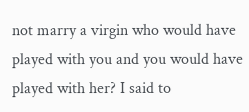not marry a virgin who would have played with you and you would have played with her? I said to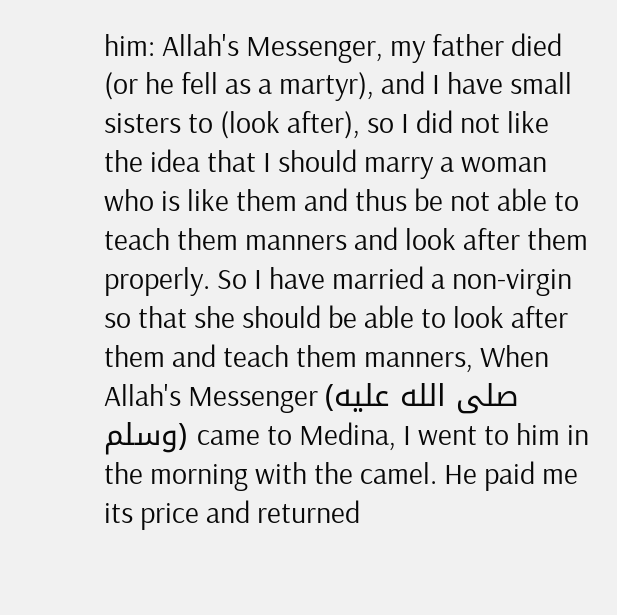him: Allah's Messenger, my father died (or he fell as a martyr), and I have small sisters to (look after), so I did not like the idea that I should marry a woman who is like them and thus be not able to teach them manners and look after them properly. So I have married a non-virgin so that she should be able to look after them and teach them manners, When Allah's Messenger (صلى الله عليه وسلم) came to Medina, I went to him in the morning with the camel. He paid me its price and returned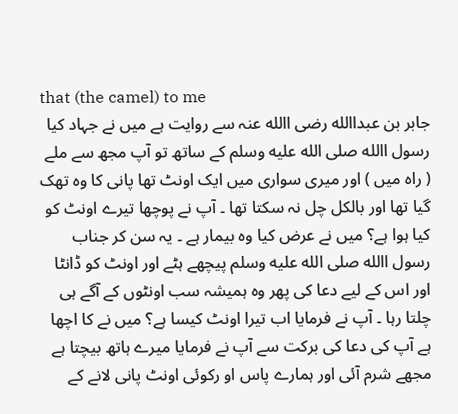that (the camel) to me
جابر بن عبداالله رضی االله عنہ سے روایت ہے میں نے جہاد کیا رسول االله صلى الله عليه وسلم کے ساتھ تو آپ مجھ سے ملے ( راہ میں ) اور میری سواری میں ایک اونٹ تھا پانی کا وہ تھک گیا تھا اور بالکل چل نہ سکتا تھا ۔ آپ نے پوچھا تیرے اونٹ کو کیا ہوا ہے؟ میں نے عرض کیا وہ بیمار ہے ۔ یہ سن کر جناب رسول االله صلى الله عليه وسلم پیچھے ہٹے اور اونٹ کو ڈانٹا اور اس کے لیے دعا کی پھر وہ ہمیشہ سب اونٹوں کے آگے ہی چلتا رہا ۔ آپ نے فرمایا اب تیرا اونٹ کیسا ہے؟ میں نے کا اچھا ہے آپ کی دعا کی برکت سے آپ نے فرمایا میرے ہاتھ بیچتا ہے مجھے شرم آئی اور ہمارے پاس او رکوئی اونٹ پانی لانے کے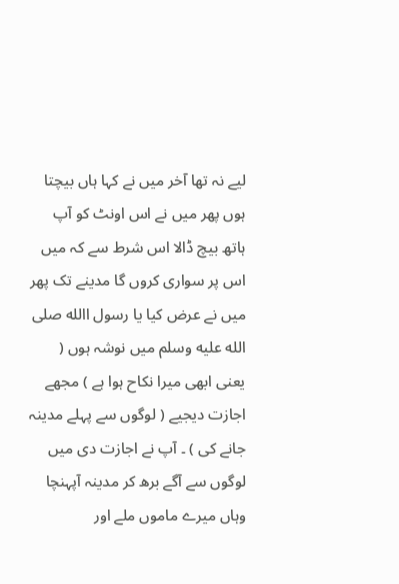لیے نہ تھا آخر میں نے کہا ہاں بیچتا ہوں پھر میں نے اس اونٹ کو آپ ہاتھ بیچ ڈالا اس شرط سے کہ میں اس پر سواری کروں گا مدینے تک پھر میں نے عرض کیا یا رسول االله صلى الله عليه وسلم میں نوشہ ہوں ( یعنی ابھی میرا نکاح ہوا ہے ) مجھے اجازت دیجیے ( لوگوں سے پہلے مدینہ جانے کی ) ۔ آپ نے اجازت دی میں لوگوں سے آگے برھ کر مدینہ آپہنچا وہاں میرے ماموں ملے اور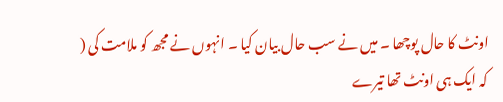اونٹ کا حال پوچھا ۔ میں نے سب حال بیان کیا ۔ انہوں نے مجھ کو ملامت کی ( کہ ایک ہی اونٹ تھا تیرے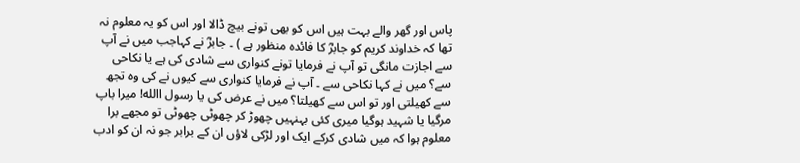پاس اور گھر والے بہت ہیں اس کو بھی تونے بیچ ڈالا اور اس کو یہ معلوم نہ تھا کہ خداوند کریم کو جابرؓ کا فائدہ منظور ہے ) ۔ جابرؓ نے کہاجب میں نے آپ سے اجازت مانگی تو آپ نے فرمایا تونے کنواری سے شادی کی ہے یا نکاحی سے؟ میں نے کہا نکاحی سے ۔ آپ نے فرمایا کنواری سے کیوں نے کی وہ تجھ سے کھیلتی اور تو اس سے کھیلتا؟ میں نے عرض کی یا رسول االله! میرا باپ مرگیا یا شہید ہوگیا میری کئی بہنہیں چھوڑ کر چھوٹی چھوٹی تو مجھے برا معلوم ہوا کہ میں شادی کرکے ایک اور لڑکی لاؤں ان کے برابر جو نہ ان کو ادب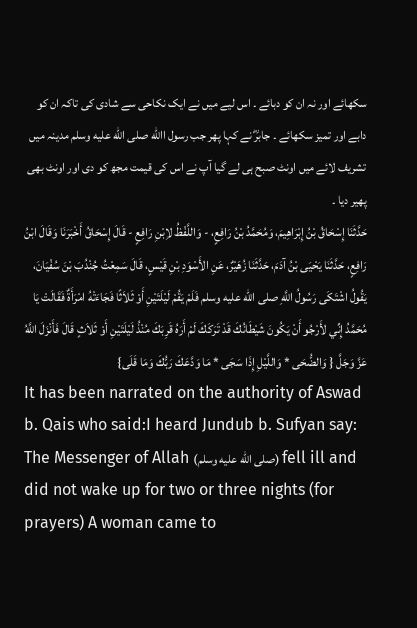سکھائے اور نہ ان کو دبائے ۔ اس لیے میں نے ایک نکاحی سے شادی کی تاکہ ان کو دابے اور تمیز سکھائے ۔ جابرؓ نے کہا پھر جب رسول االله صلى الله عليه وسلم مدینہ میں تشریف لائے میں اونٹ صبح ہی لے گیا آپ نے اس کی قیمت مجھ کو دی اور اونٹ بھی پھیر دیا ۔
حَدَّثَنَا إِسْحَاقُ بْنُ إِبْرَاهِيمَ، وَمُحَمَّدُ بْنُ رَافِعٍ، - وَاللَّفْظُ لاِبْنِ رَافِعٍ - قَالَ إِسْحَاقُ أَخْبَرَنَا وَقَالَ ابْنُ رَافِعٍ، حَدَّثَنَا يَحْيَى بْنُ آدَمَ، حَدَّثَنَا زُهَيْرٌ، عَنِ الأَسْوَدِ بْنِ قَيْسٍ، قَالَ سَمِعْتُ جُنْدُبَ بْنَ سُفْيَانَ، يَقُولُ اشْتَكَى رَسُولُ اللَّهِ صلى الله عليه وسلم فَلَمْ يَقُمْ لَيْلَتَيْنِ أَوْ ثَلاَثًا فَجَاءَتْهُ امْرَأَةٌ فَقَالَتْ يَا مُحَمَّدُ إِنِّي لأَرْجُو أَنْ يَكُونَ شَيْطَانُكَ قَدْ تَرَكَكَ لَمْ أَرَهُ قَرِبَكَ مُنْذُ لَيْلَتَيْنِ أَوْ ثَلاَثٍ قَالَ فَأَنْزَلَ اللَّهُ عَزَّ وَجَلَّ { وَالضُّحَى * وَاللَّيْلِ إِذَا سَجَى * مَا وَدَّعَكَ رَبُّكَ وَمَا قَلَى}
It has been narrated on the authority of Aswad b. Qais who said:I heard Jundub b. Sufyan say: The Messenger of Allah (صلى الله عليه وسلم) fell ill and did not wake up for two or three nights (for prayers) A woman came to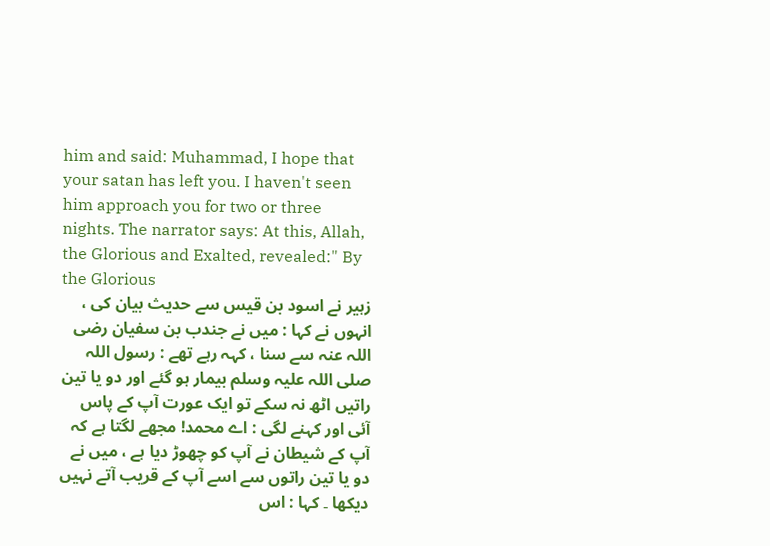him and said: Muhammad, I hope that your satan has left you. I haven't seen him approach you for two or three nights. The narrator says: At this, Allah, the Glorious and Exalted, revealed:" By the Glorious
زہیر نے اسود بن قیس سے حدیث بیان کی ، انہوں نے کہا : میں نے جندب بن سفیان رضی اللہ عنہ سے سنا ، کہہ رہے تھے : رسول اللہ صلی اللہ علیہ وسلم بیمار ہو گئے اور دو یا تین راتیں اٹھ نہ سکے تو ایک عورت آپ کے پاس آئی اور کہنے لگی : اے محمد! مجھے لگتا ہے کہ آپ کے شیطان نے آپ کو چھوڑ دیا ہے ، میں نے دو یا تین راتوں سے اسے آپ کے قریب آتے نہیں دیکھا ۔ کہا : اس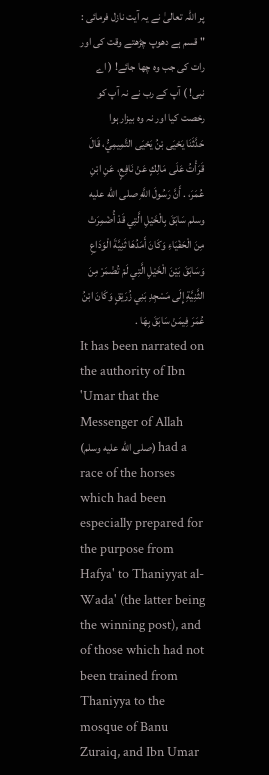پر اللہ تعالیٰ نے یہ آیت نازل فرمائی : " قسم ہے دھوپ چڑھتے وقت کی اور رات کی جب وہ چھا جائے! ( اے نبی! ) آپ کے رب نے نہ آپ کو رخصت کیا اور نہ وہ بیزار ہوا
حَدَّثَنَا يَحْيَى بْنُ يَحْيَى التَّمِيمِيُّ، قَالَ قَرَأْتُ عَلَى مَالِكٍ عَنْ نَافِعٍ، عَنِ ابْنِ عُمَرَ، . أَنَّ رَسُولَ اللَّهِ صلى الله عليه وسلم سَابَقَ بِالْخَيْلِ الَّتِي قَدْ أُضْمِرَتْ مِنَ الْحَفْيَاءِ وَكَانَ أَمَدُهَا ثَنِيَّةَ الْوَدَاعِ وَسَابَقَ بَيْنَ الْخَيْلِ الَّتِي لَمْ تُضْمَرْ مِنَ الثَّنِيَّةِ إِلَى مَسْجِدِ بَنِي زُرَيْقٍ وَكَانَ ابْنُ عُمَرَ فِيمَنْ سَابَقَ بِهَا .
It has been narrated on the authority of Ibn 'Umar that the Messenger of Allah (صلى الله عليه وسلم) had a race of the horses which had been especially prepared for the purpose from Hafya' to Thaniyyat al-Wada' (the latter being the winning post), and of those which had not been trained from Thaniyya to the mosque of Banu Zuraiq, and Ibn Umar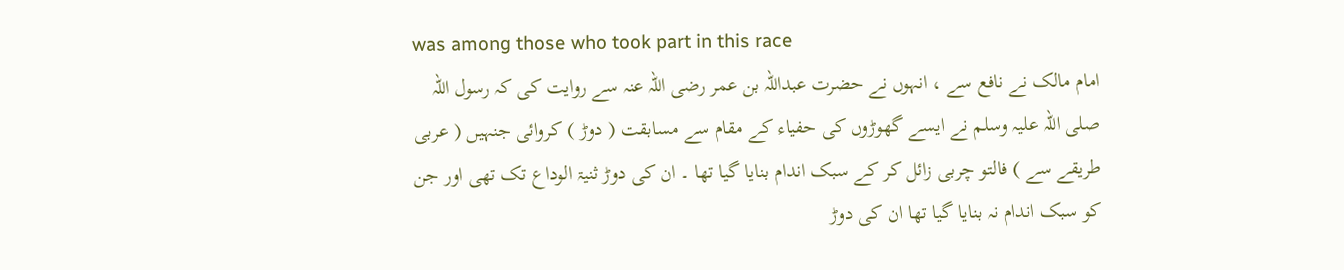was among those who took part in this race
امام مالک نے نافع سے ، انہوں نے حضرت عبداللہ بن عمر رضی اللہ عنہ سے روایت کی کہ رسول اللہ صلی اللہ علیہ وسلم نے ایسے گھوڑوں کی حفیاء کے مقام سے مسابقت ( دوڑ ) کروائی جنہیں ( عربی طریقے سے ) فالتو چربی زائل کر کے سبک اندام بنایا گیا تھا ۔ ان کی دوڑ ثنیۃ الوداع تک تھی اور جن کو سبک اندام نہ بنایا گیا تھا ان کی دوڑ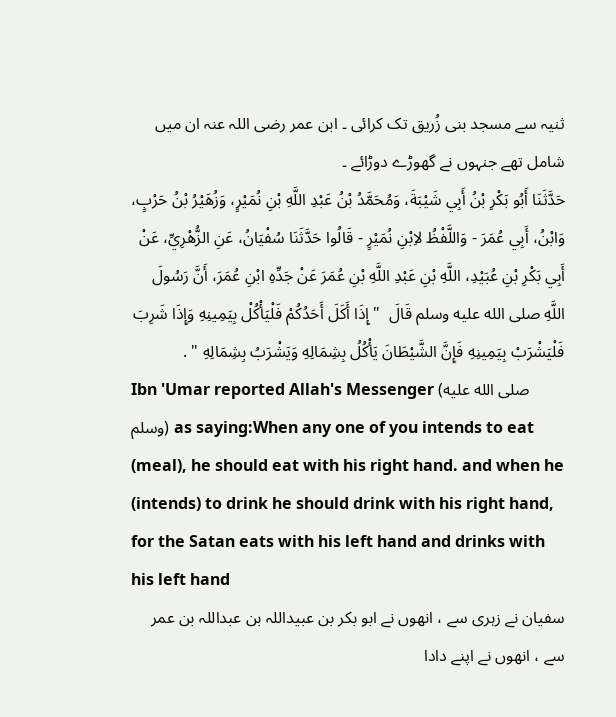ثنیہ سے مسجد بنی زُریق تک کرائی ۔ ابن عمر رضی اللہ عنہ ان میں شامل تھے جنہوں نے گھوڑے دوڑائے ۔
حَدَّثَنَا أَبُو بَكْرِ بْنُ أَبِي شَيْبَةَ، وَمُحَمَّدُ بْنُ عَبْدِ اللَّهِ بْنِ نُمَيْرٍ، وَزُهَيْرُ بْنُ حَرْبٍ، وَابْنُ، أَبِي عُمَرَ - وَاللَّفْظُ لاِبْنِ نُمَيْرٍ - قَالُوا حَدَّثَنَا سُفْيَانُ، عَنِ الزُّهْرِيِّ، عَنْ أَبِي بَكْرِ بْنِ عُبَيْدِ، اللَّهِ بْنِ عَبْدِ اللَّهِ بْنِ عُمَرَ عَنْ جَدِّهِ ابْنِ عُمَرَ، أَنَّ رَسُولَ اللَّهِ صلى الله عليه وسلم قَالَ  " إِذَا أَكَلَ أَحَدُكُمْ فَلْيَأْكُلْ بِيَمِينِهِ وَإِذَا شَرِبَ فَلْيَشْرَبْ بِيَمِينِهِ فَإِنَّ الشَّيْطَانَ يَأْكُلُ بِشِمَالِهِ وَيَشْرَبُ بِشِمَالِهِ " .
Ibn 'Umar reported Allah's Messenger (صلى الله عليه وسلم) as saying:When any one of you intends to eat (meal), he should eat with his right hand. and when he (intends) to drink he should drink with his right hand, for the Satan eats with his left hand and drinks with his left hand
سفیان نے زہری سے ، انھوں نے ابو بکر بن عبیداللہ بن عبداللہ بن عمر سے ، انھوں نے اپنے دادا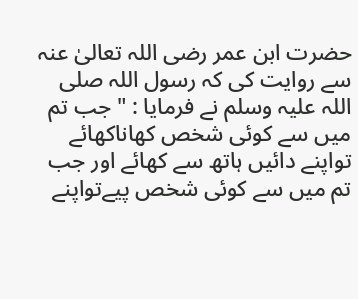حضرت ابن عمر رضی اللہ تعالیٰ عنہ سے روایت کی کہ رسول اللہ صلی اللہ علیہ وسلم نے فرمایا : " جب تم میں سے کوئی شخص کھاناکھائے تواپنے دائیں ہاتھ سے کھائے اور جب تم میں سے کوئی شخص پیےتواپنے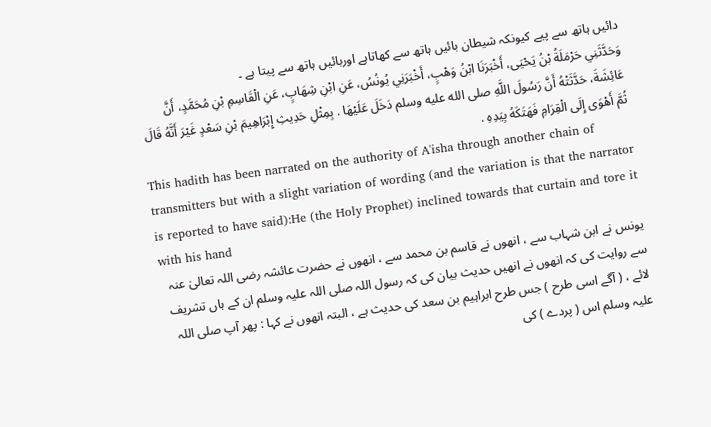دائیں ہاتھ سے پیے کیونکہ شیطان بائیں ہاتھ سے کھاتاہے اوربائیں ہاتھ سے پیتا ہے ۔
وَحَدَّثَنِي حَرْمَلَةُ بْنُ يَحْيَى، أَخْبَرَنَا ابْنُ وَهْبٍ، أَخْبَرَنِي يُونُسُ، عَنِ ابْنِ شِهَابٍ، عَنِ الْقَاسِمِ بْنِ مُحَمَّدٍ، أَنَّ عَائِشَةَ، حَدَّثَتْهُ أَنَّ رَسُولَ اللَّهِ صلى الله عليه وسلم دَخَلَ عَلَيْهَا . بِمِثْلِ حَدِيثِ إِبْرَاهِيمَ بْنِ سَعْدٍ غَيْرَ أَنَّهُ قَالَ ثُمَّ أَهْوَى إِلَى الْقِرَامِ فَهَتَكَهُ بِيَدِهِ .
This hadith has been narrated on the authority of A'isha through another chain of transmitters but with a slight variation of wording (and the variation is that the narrator is reported to have said):He (the Holy Prophet) inclined towards that curtain and tore it with his hand
یونس نے ابن شہاب سے ، انھوں نے قاسم بن محمد سے ، انھوں نے حضرت عائشہ رضی اللہ تعالیٰ عنہ سے روایت کی کہ انھوں نے انھیں حدیث بیان کی کہ رسول اللہ صلی اللہ علیہ وسلم ان کے ہاں تشریف لائے ، ( آگے اسی طرح ) جس طرح ابراہیم بن سعد کی حدیث ہے ، البتہ انھوں نے کہا : پھر آپ صلی اللہ علیہ وسلم اس ( پردے ) کی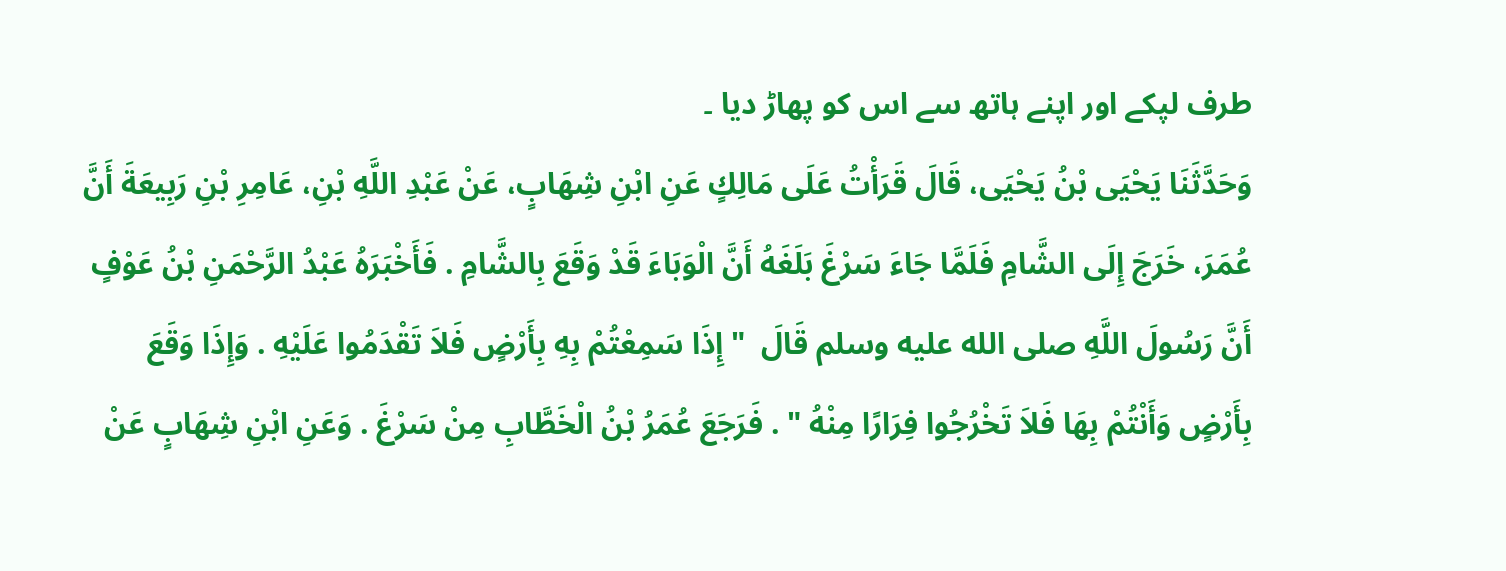طرف لپکے اور اپنے ہاتھ سے اس کو پھاڑ دیا ۔
وَحَدَّثَنَا يَحْيَى بْنُ يَحْيَى، قَالَ قَرَأْتُ عَلَى مَالِكٍ عَنِ ابْنِ شِهَابٍ، عَنْ عَبْدِ اللَّهِ بْنِ، عَامِرِ بْنِ رَبِيعَةَ أَنَّ عُمَرَ، خَرَجَ إِلَى الشَّامِ فَلَمَّا جَاءَ سَرْغَ بَلَغَهُ أَنَّ الْوَبَاءَ قَدْ وَقَعَ بِالشَّامِ . فَأَخْبَرَهُ عَبْدُ الرَّحْمَنِ بْنُ عَوْفٍ أَنَّ رَسُولَ اللَّهِ صلى الله عليه وسلم قَالَ  " إِذَا سَمِعْتُمْ بِهِ بِأَرْضٍ فَلاَ تَقْدَمُوا عَلَيْهِ . وَإِذَا وَقَعَ بِأَرْضٍ وَأَنْتُمْ بِهَا فَلاَ تَخْرُجُوا فِرَارًا مِنْهُ " . فَرَجَعَ عُمَرُ بْنُ الْخَطَّابِ مِنْ سَرْغَ . وَعَنِ ابْنِ شِهَابٍ عَنْ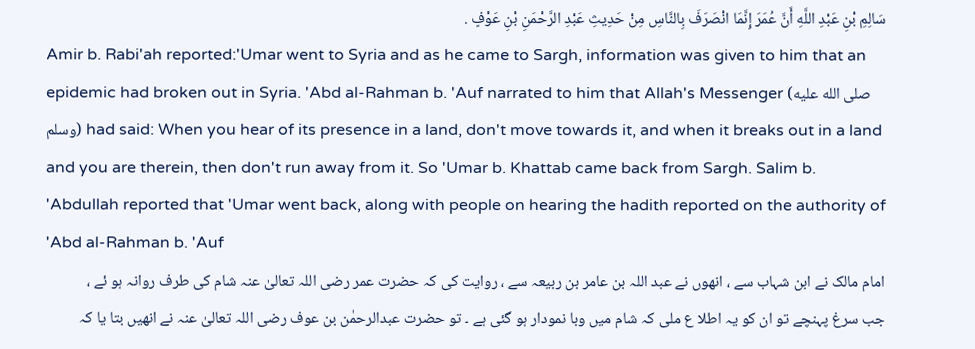سَالِمِ بْنِ عَبْدِ اللَّهِ أَنَّ عُمَرَ إِنَّمَا انْصَرَفَ بِالنَّاسِ مِنْ حَدِيثِ عَبْدِ الرَّحْمَنِ بْنِ عَوْفٍ .
Amir b. Rabi'ah reported:'Umar went to Syria and as he came to Sargh, information was given to him that an epidemic had broken out in Syria. 'Abd al-Rahman b. 'Auf narrated to him that Allah's Messenger (صلى الله عليه وسلم) had said: When you hear of its presence in a land, don't move towards it, and when it breaks out in a land and you are therein, then don't run away from it. So 'Umar b. Khattab came back from Sargh. Salim b. 'Abdullah reported that 'Umar went back, along with people on hearing the hadith reported on the authority of 'Abd al-Rahman b. 'Auf
امام مالک نے ابن شہاب سے ، انھوں نے عبد اللہ بن عامر بن ربیعہ سے ، روایت کی کہ حضرت عمر رضی اللہ تعالیٰ عنہ شام کی طرف روانہ ہو ئے ، جب سرغ پہنچے تو ان کو یہ اطلا ع ملی کہ شام میں وبا نمودار ہو گئی ہے ۔ تو حضرت عبدالرحمٰن بن عوف رضی اللہ تعالیٰ عنہ نے انھیں بتا یا کہ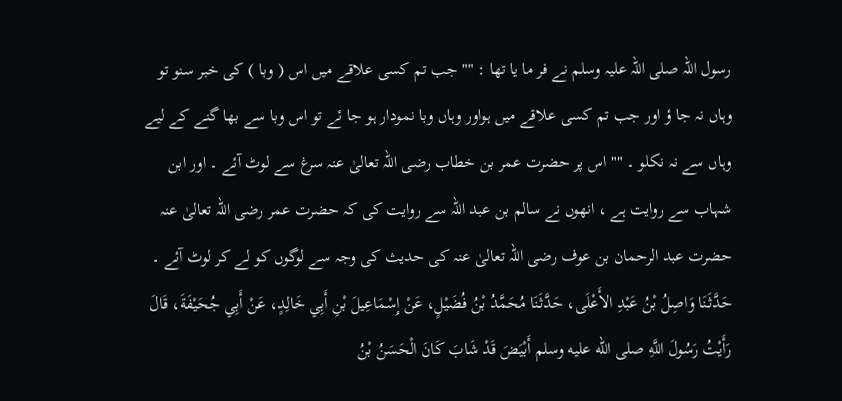رسول اللہ صلی اللہ علیہ وسلم نے فر ما یا تھا : "" جب تم کسی علاقے میں اس ( وبا ) کی خبر سنو تو وہاں نہ جا ؤ اور جب تم کسی علاقے میں ہواور وہاں وبا نمودار ہو جا ئے تو اس وبا سے بھا گنے کے لیے وہاں سے نہ نکلو ۔ "" اس پر حضرت عمر بن خطاب رضی اللہ تعالیٰ عنہ سرغ سے لوٹ آئے ۔ اور ابن شہاب سے روایت ہے ، انھوں نے سالم بن عبد اللہ سے روایت کی کہ حضرت عمر رضی اللہ تعالیٰ عنہ حضرت عبد الرحمان بن عوف رضی اللہ تعالیٰ عنہ کی حدیث کی وجہ سے لوگوں کو لے کر لوٹ آئے ۔
حَدَّثَنَا وَاصِلُ بْنُ عَبْدِ الأَعْلَى، حَدَّثَنَا مُحَمَّدُ بْنُ فُضَيْلٍ، عَنْ إِسْمَاعِيلَ بْنِ أَبِي خَالِدٍ، عَنْ أَبِي جُحَيْفَةَ، قَالَ رَأَيْتُ رَسُولَ اللَّهِ صلى الله عليه وسلم أَبْيَضَ قَدْ شَابَ كَانَ الْحَسَنُ بْنُ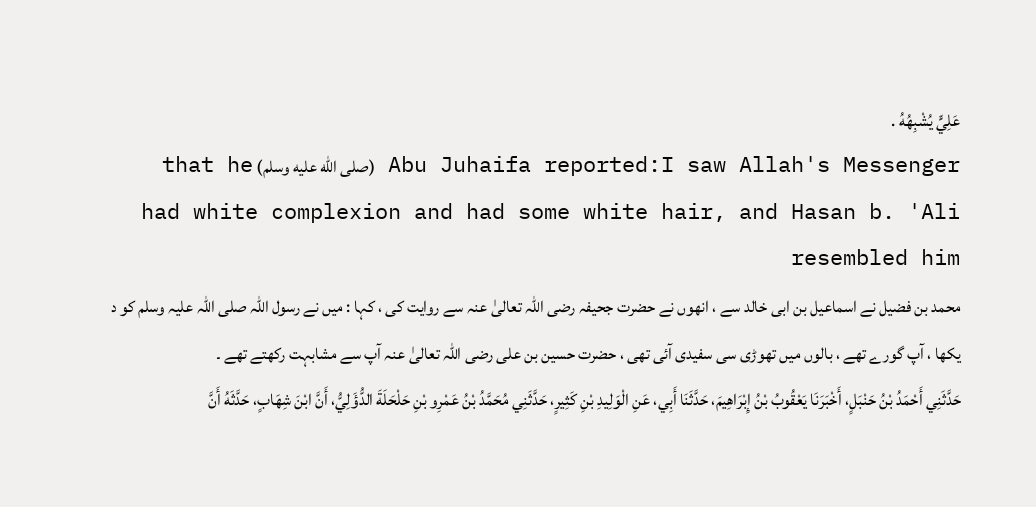عَلِيٍّ يُشْبِهُهُ .
Abu Juhaifa reported:I saw Allah's Messenger (صلى الله عليه وسلم) that he had white complexion and had some white hair, and Hasan b. 'Ali resembled him
محمد بن فضیل نے اسماعیل بن ابی خالد سے ، انھوں نے حضرت جحیفہ رضی اللہ تعالیٰ عنہ سے روایت کی ، کہا : میں نے رسول اللہ صلی اللہ علیہ وسلم کو د یکھا ، آپ گورے تھے ، بالوں میں تھوڑی سی سفیدی آئی تھی ، حضرت حسین بن علی رضی اللہ تعالیٰ عنہ آپ سے مشابہت رکھتے تھے ۔
حَدَّثَنِي أَحْمَدُ بْنُ حَنْبَلٍ، أَخْبَرَنَا يَعْقُوبُ بْنُ إِبْرَاهِيمَ، حَدَّثَنَا أَبِي، عَنِ الْوَلِيدِ بْنِ كَثِيرٍ، حَدَّثَنِي مُحَمَّدُ بْنُ عَمْرِو بْنِ حَلْحَلَةَ الدُّؤَلِيُّ، أَنَّ ابْنَ شِهَابٍ، حَدَّثَهُ أَنَّ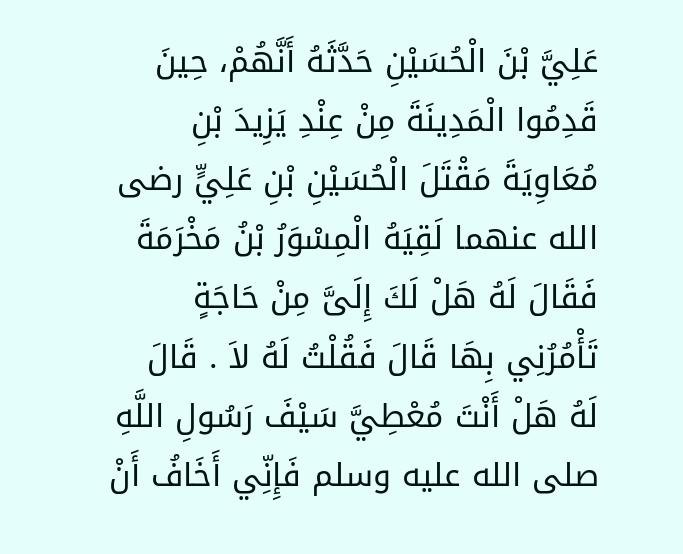عَلِيَّ بْنَ الْحُسَيْنِ حَدَّثَهُ أَنَّهُمْ، حِينَ قَدِمُوا الْمَدِينَةَ مِنْ عِنْدِ يَزِيدَ بْنِ مُعَاوِيَةَ مَقْتَلَ الْحُسَيْنِ بْنِ عَلِيٍّ رضى الله عنهما لَقِيَهُ الْمِسْوَرُ بْنُ مَخْرَمَةَ فَقَالَ لَهُ هَلْ لَكَ إِلَىَّ مِنْ حَاجَةٍ تَأْمُرُنِي بِهَا قَالَ فَقُلْتُ لَهُ لاَ . قَالَ لَهُ هَلْ أَنْتَ مُعْطِيَّ سَيْفَ رَسُولِ اللَّهِ صلى الله عليه وسلم فَإِنِّي أَخَافُ أَنْ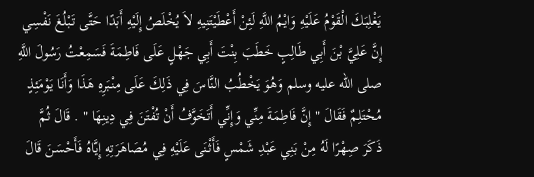يَغْلِبَكَ الْقَوْمُ عَلَيْهِ وَايْمُ اللَّهِ لَئِنْ أَعْطَيْتَنِيهِ لاَ يُخْلَصُ إِلَيْهِ أَبَدًا حَتَّى تَبْلُغَ نَفْسِي إِنَّ عَلِيَّ بْنَ أَبِي طَالِبٍ خَطَبَ بِنْتَ أَبِي جَهْلٍ عَلَى فَاطِمَةَ فَسَمِعْتُ رَسُولَ اللَّهِ صلى الله عليه وسلم وَهُوَ يَخْطُبُ النَّاسَ فِي ذَلِكَ عَلَى مِنْبَرِهِ هَذَا وَأَنَا يَوْمَئِذٍ مُحْتَلِمٌ فَقَالَ " إِنَّ فَاطِمَةَ مِنِّي وَإِنِّي أَتَخَوَّفُ أَنْ تُفْتَنَ فِي دِينِهَا " . قَالَ ثُمَّ ذَكَرَ صِهْرًا لَهُ مِنْ بَنِي عَبْدِ شَمْسٍ فَأَثْنَى عَلَيْهِ فِي مُصَاهَرَتِهِ إِيَّاهُ فَأَحْسَنَ قَالَ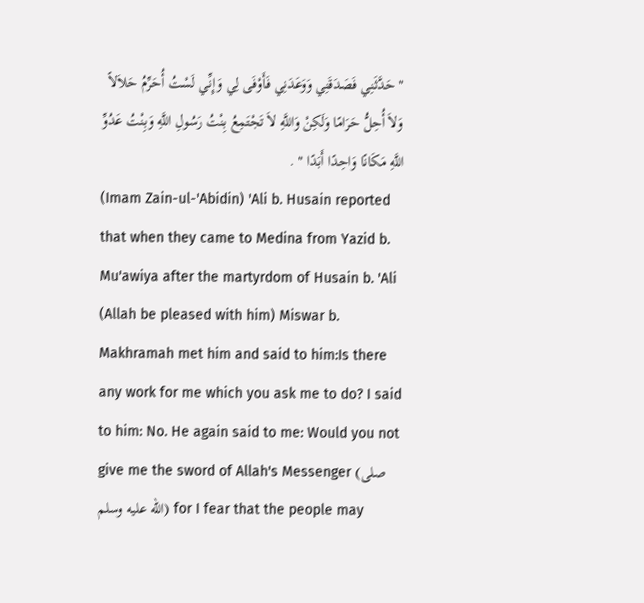" حَدَّثَنِي فَصَدَقَنِي وَوَعَدَنِي فَأَوْفَى لِي وَإِنِّي لَسْتُ أُحَرِّمُ حَلاَلاً وَلاَ أُحِلُّ حَرَامًا وَلَكِنْ وَاللَّهِ لاَ تَجْتَمِعُ بِنْتُ رَسُولِ اللَّهِ وَبِنْتُ عَدُوِّ اللَّهِ مَكَانًا وَاحِدًا أَبَدًا " .
(Imam Zain-ul-'Abidin) 'Ali b. Husain reported that when they came to Medina from Yazid b. Mu'awiya after the martyrdom of Husain b. 'Ali (Allah be pleased with him) Miswar b. Makhramah met him and said to him:Is there any work for me which you ask me to do? I said to him: No. He again said to me: Would you not give me the sword of Allah's Messenger (صلى الله عليه وسلم) for I fear that the people may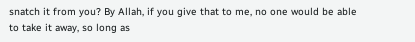snatch it from you? By Allah, if you give that to me, no one would be able to take it away, so long as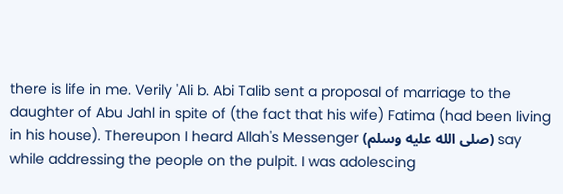there is life in me. Verily 'Ali b. Abi Talib sent a proposal of marriage to the daughter of Abu Jahl in spite of (the fact that his wife) Fatima (had been living in his house). Thereupon I heard Allah's Messenger (صلى الله عليه وسلم) say while addressing the people on the pulpit. I was adolescing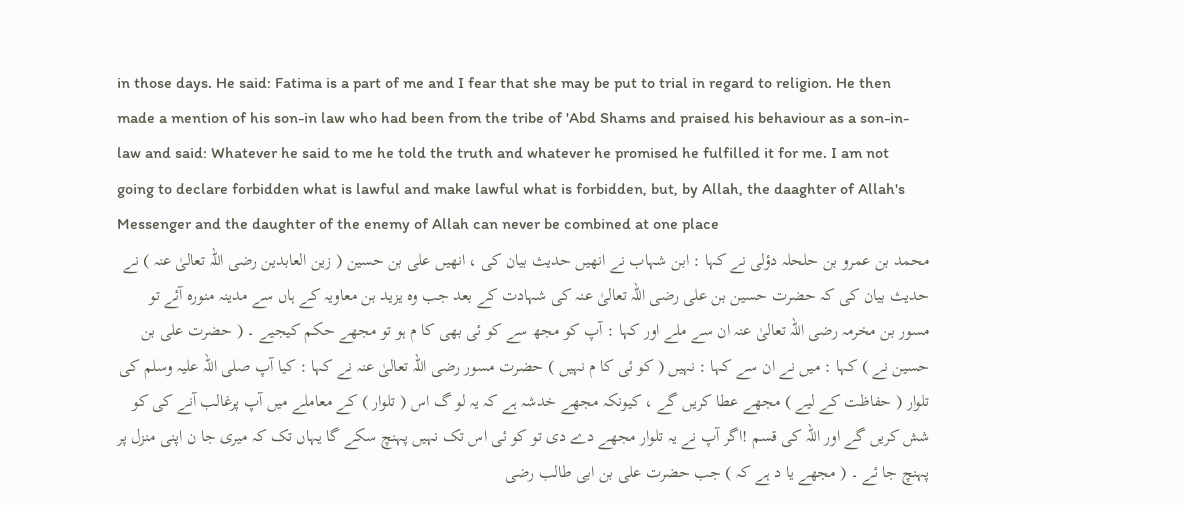in those days. He said: Fatima is a part of me and I fear that she may be put to trial in regard to religion. He then made a mention of his son-in law who had been from the tribe of 'Abd Shams and praised his behaviour as a son-in-law and said: Whatever he said to me he told the truth and whatever he promised he fulfilled it for me. I am not going to declare forbidden what is lawful and make lawful what is forbidden, but, by Allah, the daaghter of Allah's Messenger and the daughter of the enemy of Allah can never be combined at one place
محمد بن عمرو بن حلحلہ دؤلی نے کہا : ابن شہاب نے انھیں حدیث بیان کی ، انھیں علی بن حسین ( زین العابدین رضی اللہ تعالیٰ عنہ ) نے حدیث بیان کی کہ حضرت حسین بن علی رضی اللہ تعالیٰ عنہ کی شہادت کے بعد جب وہ یزید بن معاویہ کے ہاں سے مدینہ منورہ آئے تو مسور بن مخرمہ رضی اللہ تعالیٰ عنہ ان سے ملے اور کہا : آپ کو مجھ سے کو ئی بھی کا م ہو تو مجھے حکم کیجیے ۔ ( حضرت علی بن حسین نے ) کہا : میں نے ان سے کہا : نہیں ( کو ئی کا م نہیں ) حضرت مسور رضی اللہ تعالیٰ عنہ نے کہا : کیا آپ صلی اللہ علیہ وسلم کی تلوار ( حفاظت کے لیے ) مجھے عطا کریں گے ، کیونکہ مجھے خدشہ ہے کہ یہ لو گ اس ( تلوار ) کے معاملے میں آپ پرغالب آنے کی کو شش کریں گے اور اللہ کی قسم !اگر آپ نے یہ تلوار مجھے دے دی تو کو ئی اس تک نہیں پہنچ سکے گا یہاں تک کہ میری جا ن اپنی منزل پر پہنچ جا ئے ۔ ( مجھے یا د ہے کہ ) جب حضرت علی بن ابی طالب رضی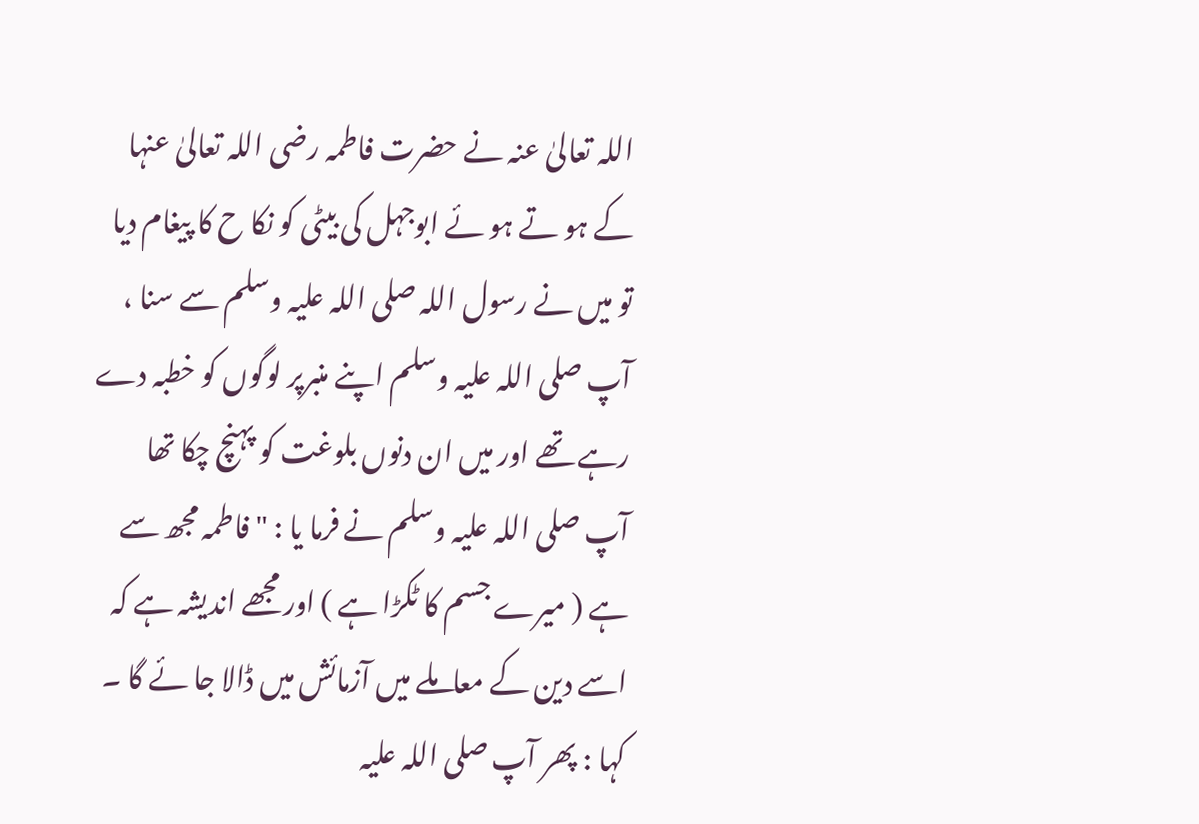اللہ تعالیٰ عنہ نے حضرت فاطمہ رضی اللہ تعالیٰ عنہا کے ہو تے ہو ئے ابوجہل کی بیٹی کو نکا ح کا پیغام دیا تو میں نے رسول اللہ صلی اللہ علیہ وسلم سے سنا ، آپ صلی اللہ علیہ وسلم اپنے منبرپر لوگوں کو خطبہ دے رہے تھے اور میں ان دنوں بلوغت کو پہنچ چکا تھا آپ صلی اللہ علیہ وسلم نے فرما یا : " فاطمہ مجھ سے ہے ( میرے جسم کا ٹکڑا ہے ) اور مجھے اندیشہ ہے کہ اسے دین کے معاملے میں آزمائش میں ڈالا جا ئے گا ۔ کہا : پھر آپ صلی اللہ علیہ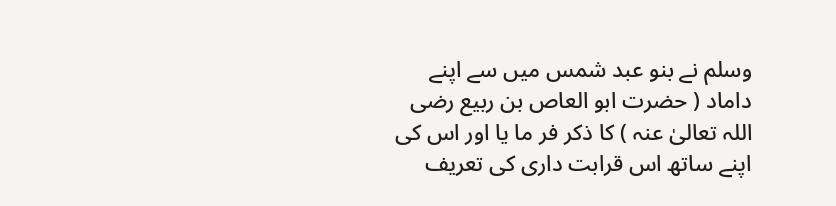وسلم نے بنو عبد شمس میں سے اپنے داماد ( حضرت ابو العاص بن ربیع رضی اللہ تعالیٰ عنہ ) کا ذکر فر ما یا اور اس کی اپنے ساتھ اس قرابت داری کی تعریف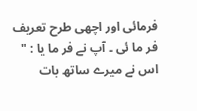فرمائی اور اچھی طرح تعریف فر ما ئی ۔ آپ نے فر ما یا : " اس نے میرے ساتھ بات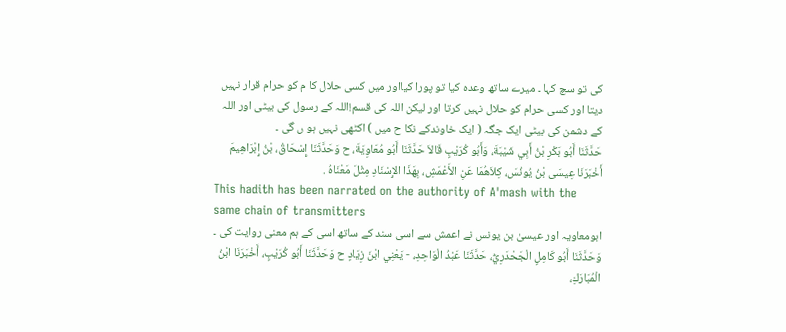کی تو سچ کہا ۔ میرے ساتھ وعدہ کیا تو پورا کیااور میں کسی حلال کا م کو حرام قرار نہیں دیتا اور کسی حرام کو حلال نہیں کرتا اور لیکن اللہ کی قسم!اللہ کے رسول کی بیٹی اور اللہ کے دشمن کی بیٹی ایک جگہ ( ایک خاوندکے نکا ح میں ) اکٹھی نہیں ہو ں گی ۔
حَدَّثَنَا أَبُو بَكْرِ بْنُ أَبِي شَيْبَةَ، وَأَبُو كُرَيْبٍ قَالاَ حَدَّثَنَا أَبُو مُعَاوِيَةَ، ح وَحَدَّثَنَا إِسْحَاقُ، بْنُ إِبْرَاهِيمَ أَخْبَرَنَا عِيسَى بْنُ يُونُسَ، كِلاَهُمَا عَنِ الأَعْمَشِ، بِهَذَا الإِسْنَادِ مِثْلَ مَعْنَاهُ .
This hadith has been narrated on the authority of A'mash with the same chain of transmitters
ابومعاویہ اور عیسیٰ بن یونس نے اعمش سے اسی سند کے ساتھ اسی کے ہم معنی روایت کی ۔
وَحَدَّثَنَا أَبُو كَامِلٍ الْجَحْدَرِيُّ، حَدَّثَنَا عَبْدُ الْوَاحِدِ، - يَعْنِي ابْنَ زِيَادٍ ح وَحَدَّثَنَا أَبُو كُرَيْبٍ، أَخْبَرَنَا ابْنُ الْمُبَارَكِ،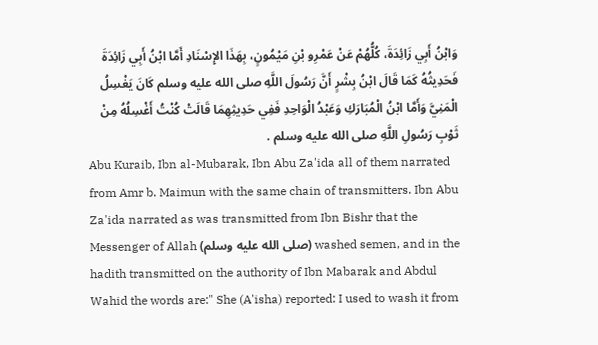وَابْنُ أَبِي زَائِدَةَ، كُلُّهُمْ عَنْ عَمْرِو بْنِ مَيْمُونٍ، بِهَذَا الإِسْنَادِ أَمَّا ابْنُ أَبِي زَائِدَةَ فَحَدِيثُهُ كَمَا قَالَ ابْنُ بِشْرٍ أَنَّ رَسُولَ اللَّهِ صلى الله عليه وسلم كَانَ يَغْسِلُ الْمَنِيَّ وَأَمَّا ابْنُ الْمُبَارَكِ وَعَبْدُ الْوَاحِدِ فَفِي حَدِيثِهِمَا قَالَتْ كُنْتُ أَغْسِلُهُ مِنْ ثَوْبِ رَسُولِ اللَّهِ صلى الله عليه وسلم .
Abu Kuraib, Ibn al-Mubarak, Ibn Abu Za'ida all of them narrated from Amr b. Maimun with the same chain of transmitters. Ibn Abu Za'ida narrated as was transmitted from Ibn Bishr that the Messenger of Allah (صلى الله عليه وسلم) washed semen, and in the hadith transmitted on the authority of Ibn Mabarak and Abdul Wahid the words are:" She (A'isha) reported: I used to wash it from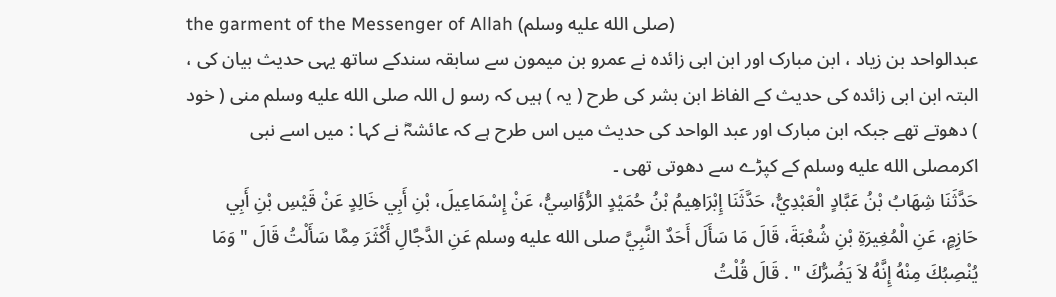the garment of the Messenger of Allah (صلى الله عليه وسلم)
عبدالواحد بن زیاد ، ابن مبارک اور ابن ابی زائدہ نے عمرو بن میمون سے سابقہ سندکے ساتھ یہی حدیث بیان کی ، البتہ ابن ابی زائدہ کی حدیث کے الفاظ ابن بشر کی طرح ( یہ ) ہیں کہ رسو ل اللہ صلى الله عليه وسلم منی ( خود ) دھوتے تھے جبکہ ابن مبارک اور عبد الواحد کی حدیث میں اس طرح ہے کہ عائشہؓ نے کہا : میں اسے نبی اکرمصلى الله عليه وسلم کے کپڑے سے دھوتی تھی ۔
حَدَّثَنَا شِهَابُ بْنُ عَبَّادٍ الْعَبْدِيُّ، حَدَّثَنَا إِبْرَاهِيمُ بْنُ حُمَيْدٍ الرُّؤَاسِيُّ، عَنْ إِسْمَاعِيلَ، بْنِ أَبِي خَالِدٍ عَنْ قَيْسِ بْنِ أَبِي حَازِمٍ، عَنِ الْمُغِيرَةِ بْنِ شُعْبَةَ، قَالَ مَا سَأَلَ أَحَدٌ النَّبِيَّ صلى الله عليه وسلم عَنِ الدَّجَّالِ أَكْثَرَ مِمَّا سَأَلْتُ قَالَ " وَمَا يُنْصِبُكَ مِنْهُ إِنَّهُ لاَ يَضُرُّكَ " . قَالَ قُلْتُ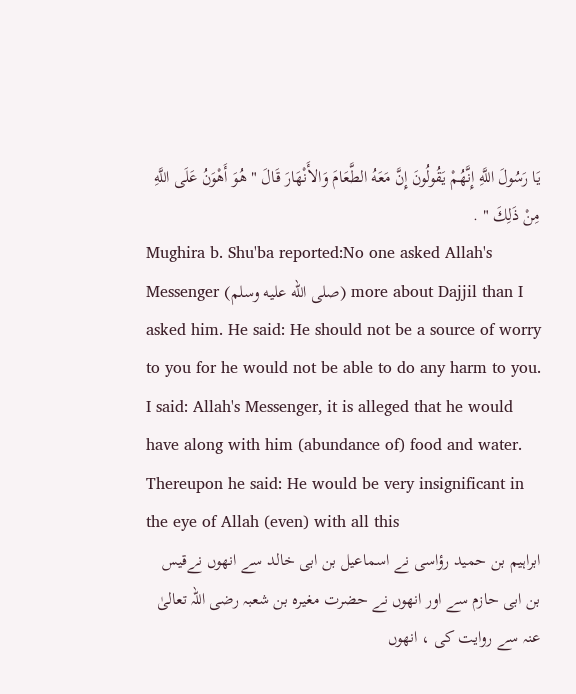يَا رَسُولَ اللَّهِ إِنَّهُمْ يَقُولُونَ إِنَّ مَعَهُ الطَّعَامَ وَالأَنْهَارَ قَالَ " هُوَ أَهْوَنُ عَلَى اللَّهِ مِنْ ذَلِكَ " .
Mughira b. Shu'ba reported:No one asked Allah's Messenger (صلى الله عليه وسلم) more about Dajjil than I asked him. He said: He should not be a source of worry to you for he would not be able to do any harm to you. I said: Allah's Messenger, it is alleged that he would have along with him (abundance of) food and water. Thereupon he said: He would be very insignificant in the eye of Allah (even) with all this
ابراہیم بن حمید رؤاسی نے اسماعیل بن ابی خالد سے انھوں نےقیس بن ابی حازم سے اور انھوں نے حضرت مغیرہ بن شعبہ رضی اللہ تعالیٰ عنہ سے روایت کی ، انھوں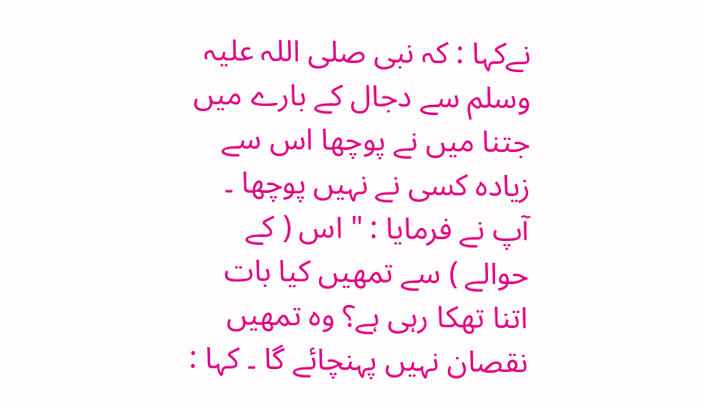نےکہا : کہ نبی صلی اللہ علیہ وسلم سے دجال کے بارے میں جتنا میں نے پوچھا اس سے زیادہ کسی نے نہیں پوچھا ۔ آپ نے فرمایا : " اس ( کے حوالے ) سے تمھیں کیا بات اتنا تھکا رہی ہے؟ وہ تمھیں نقصان نہیں پہنچائے گا ۔ کہا :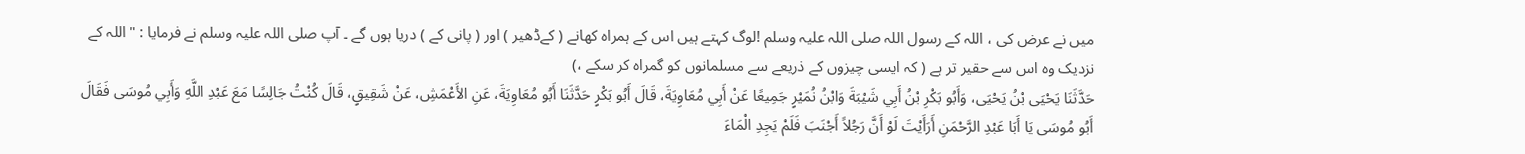میں نے عرض کی ، اللہ کے رسول اللہ صلی اللہ علیہ وسلم !لوگ کہتے ہیں اس کے ہمراہ کھانے ( کےڈھیر ) اور ( پانی کے ) دریا ہوں گے ۔ آپ صلی اللہ علیہ وسلم نے فرمایا : " اللہ کے نزدیک وہ اس سے حقیر تر ہے ( کہ ایسی چیزوں کے ذریعے سے مسلمانوں کو گمراہ کر سکے ،)
حَدَّثَنَا يَحْيَى بْنُ يَحْيَى، وَأَبُو بَكْرِ بْنُ أَبِي شَيْبَةَ وَابْنُ نُمَيْرٍ جَمِيعًا عَنْ أَبِي مُعَاوِيَةَ، قَالَ أَبُو بَكْرٍ حَدَّثَنَا أَبُو مُعَاوِيَةَ، عَنِ الأَعْمَشِ، عَنْ شَقِيقٍ، قَالَ كُنْتُ جَالِسًا مَعَ عَبْدِ اللَّهِ وَأَبِي مُوسَى فَقَالَ أَبُو مُوسَى يَا أَبَا عَبْدِ الرَّحْمَنِ أَرَأَيْتَ لَوْ أَنَّ رَجُلاً أَجْنَبَ فَلَمْ يَجِدِ الْمَاءَ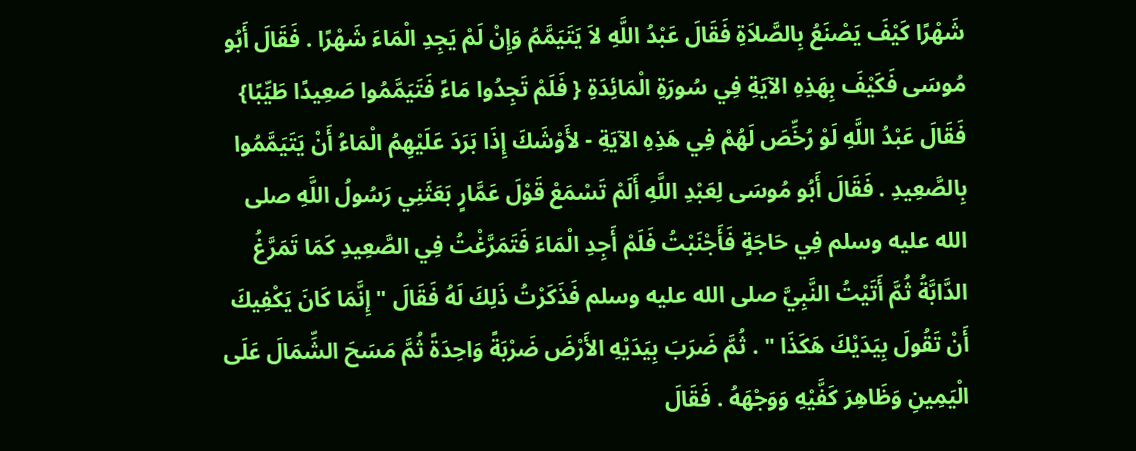شَهْرًا كَيْفَ يَصْنَعُ بِالصَّلاَةِ فَقَالَ عَبْدُ اللَّهِ لاَ يَتَيَمَّمُ وَإِنْ لَمْ يَجِدِ الْمَاءَ شَهْرًا . فَقَالَ أَبُو مُوسَى فَكَيْفَ بِهَذِهِ الآيَةِ فِي سُورَةِ الْمَائِدَةِ { فَلَمْ تَجِدُوا مَاءً فَتَيَمَّمُوا صَعِيدًا طَيِّبًا} فَقَالَ عَبْدُ اللَّهِ لَوْ رُخِّصَ لَهُمْ فِي هَذِهِ الآيَةِ - لأَوْشَكَ إِذَا بَرَدَ عَلَيْهِمُ الْمَاءُ أَنْ يَتَيَمَّمُوا بِالصَّعِيدِ . فَقَالَ أَبُو مُوسَى لِعَبْدِ اللَّهِ أَلَمْ تَسْمَعْ قَوْلَ عَمَّارٍ بَعَثَنِي رَسُولُ اللَّهِ صلى الله عليه وسلم فِي حَاجَةٍ فَأَجْنَبْتُ فَلَمْ أَجِدِ الْمَاءَ فَتَمَرَّغْتُ فِي الصَّعِيدِ كَمَا تَمَرَّغُ الدَّابَّةُ ثُمَّ أَتَيْتُ النَّبِيَّ صلى الله عليه وسلم فَذَكَرْتُ ذَلِكَ لَهُ فَقَالَ " إِنَّمَا كَانَ يَكْفِيكَ أَنْ تَقُولَ بِيَدَيْكَ هَكَذَا " . ثُمَّ ضَرَبَ بِيَدَيْهِ الأَرْضَ ضَرْبَةً وَاحِدَةً ثُمَّ مَسَحَ الشِّمَالَ عَلَى الْيَمِينِ وَظَاهِرَ كَفَّيْهِ وَوَجْهَهُ . فَقَالَ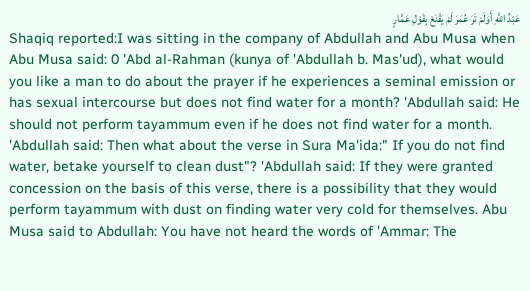عَبْدُ اللَّهِ أَوَلَمْ تَرَ عُمَرَ لَمْ يَقْنَعْ بِقَوْلِ عَمَّارٍ
Shaqiq reported:I was sitting in the company of Abdullah and Abu Musa when Abu Musa said: 0 'Abd al-Rahman (kunya of 'Abdullah b. Mas'ud), what would you like a man to do about the prayer if he experiences a seminal emission or has sexual intercourse but does not find water for a month? 'Abdullah said: He should not perform tayammum even if he does not find water for a month. 'Abdullah said: Then what about the verse in Sura Ma'ida:" If you do not find water, betake yourself to clean dust"? 'Abdullah said: If they were granted concession on the basis of this verse, there is a possibility that they would perform tayammum with dust on finding water very cold for themselves. Abu Musa said to Abdullah: You have not heard the words of 'Ammar: The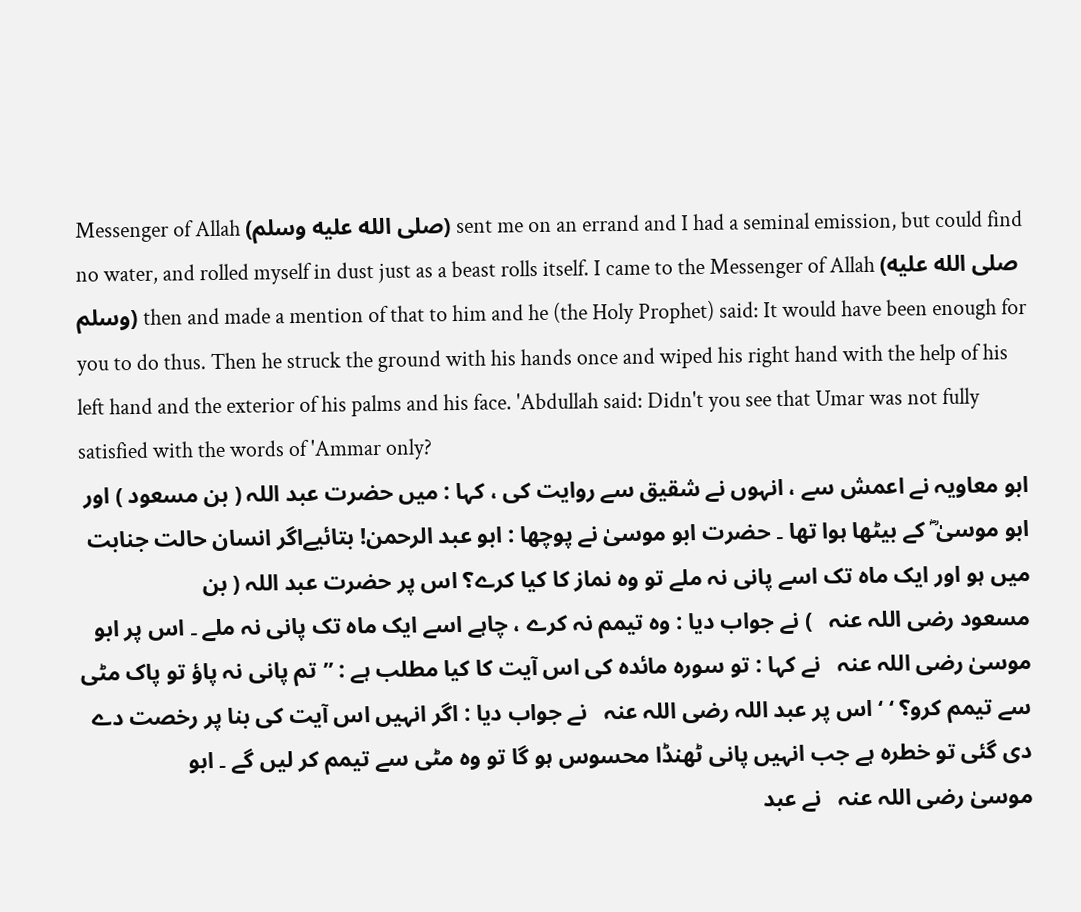Messenger of Allah (صلى الله عليه وسلم) sent me on an errand and I had a seminal emission, but could find no water, and rolled myself in dust just as a beast rolls itself. I came to the Messenger of Allah (صلى الله عليه وسلم) then and made a mention of that to him and he (the Holy Prophet) said: It would have been enough for you to do thus. Then he struck the ground with his hands once and wiped his right hand with the help of his left hand and the exterior of his palms and his face. 'Abdullah said: Didn't you see that Umar was not fully satisfied with the words of 'Ammar only?
ابو معاویہ نے اعمش سے ، انہوں نے شقیق سے روایت کی ، کہا : میں حضرت عبد اللہ ( بن مسعود ) اور ابو موسیٰ ؓ کے بیٹھا ہوا تھا ۔ حضرت ابو موسیٰ نے پوچھا : ابو عبد الرحمن! بتائیےاگر انسان حالت جنابت میں ہو اور ایک ماہ تک اسے پانی نہ ملے تو وہ نماز کا کیا کرے؟ اس پر حضرت عبد اللہ ( بن مسعود ‌رضی ‌اللہ ‌عنہ ‌ ‌ ) نے جواب دیا : وہ تیمم نہ کرے ، چاہے اسے ایک ماہ تک پانی نہ ملے ۔ اس پر ابو موسیٰ ‌رضی ‌اللہ ‌عنہ ‌ ‌ نے کہا : تو سورہ مائدہ کی اس آیت کا کیا مطلب ہے : ’’تم پانی نہ پاؤ تو پاک مٹی سے تیمم کرو؟ ‘ ‘ اس پر عبد اللہ ‌رضی ‌اللہ ‌عنہ ‌ ‌ نے جواب دیا : اگر انہیں اس آیت کی بنا پر رخصت دے دی گئی تو خطرہ ہے جب انہیں پانی ٹھنڈا محسوس ہو گا تو وہ مٹی سے تیمم کر لیں گے ۔ ابو موسیٰ ‌رضی ‌اللہ ‌عنہ ‌ ‌ نے عبد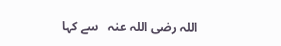اللہ ‌رضی ‌اللہ ‌عنہ ‌ ‌ سے کہا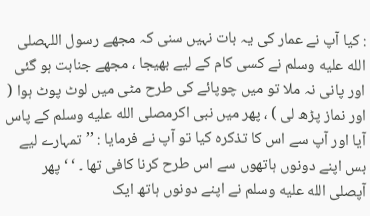: کیا آپ نے عمار کی یہ بات نہیں سنی کہ مجھے رسول اللہصلى الله عليه وسلم نے کسی کام کے لیے بھیجا ، مجھے جنابت ہو گئی اور پانی نہ ملا تو میں چوپائے کی طرح مٹی میں لوٹ پوٹ ہوا ( اور نماز پڑھ لی ) ، پھر میں نبی اکرمصلى الله عليه وسلم کے پاس آیا اور آپ سے اس کا تذکرہ کیا تو آپ نے فرمایا : ’’تمہارے لیے بس اپنے دونوں ہاتھوں سے اس طرح کرنا کافی تھا ۔ ‘ ‘ پھر آپصلى الله عليه وسلم نے اپنے دونوں ہاتھ ایک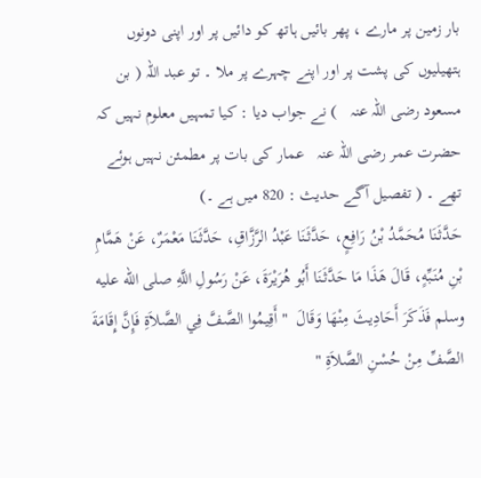بار زمین پر مارے ، پھر بائیں ہاتھ کو دائیں پر اور اپنی دونوں ہتھیلیوں کی پشت پر اور اپنے چہرے پر ملا ۔ تو عبد اللہ ( بن مسعود ‌رضی ‌اللہ ‌عنہ ‌ ‌ ) نے جواب دیا : کیا تمہیں معلوم نہیں کہ حضرت عمر ‌رضی ‌اللہ ‌عنہ ‌ ‌ عمار کی بات پر مطمئن نہیں ہوئے تھے ۔ ( تفصیل آگے حدیث : 820 میں ہے ۔)
حَدَّثَنَا مُحَمَّدُ بْنُ رَافِعٍ، حَدَّثَنَا عَبْدُ الرَّزَّاقِ، حَدَّثَنَا مَعْمَرٌ، عَنْ هَمَّامِ بْنِ مُنَبِّهٍ، قَالَ هَذَا مَا حَدَّثَنَا أَبُو هُرَيْرَةَ، عَنْ رَسُولِ اللَّهِ صلى الله عليه وسلم فَذَكَرَ أَحَادِيثَ مِنْهَا وَقَالَ  " أَقِيمُوا الصَّفَّ فِي الصَّلاَةِ فَإِنَّ إِقَامَةَ الصَّفِّ مِنْ حُسْنِ الصَّلاَةِ "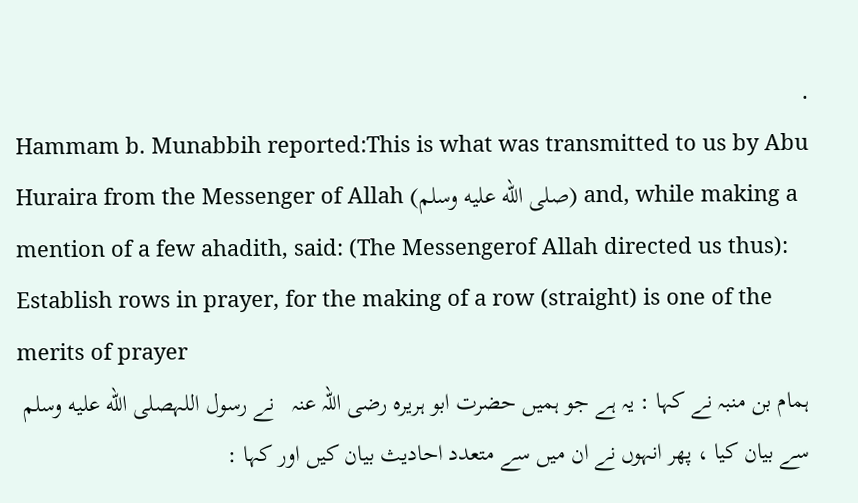.
Hammam b. Munabbih reported:This is what was transmitted to us by Abu Huraira from the Messenger of Allah (صلى الله عليه وسلم) and, while making a mention of a few ahadith, said: (The Messengerof Allah directed us thus): Establish rows in prayer, for the making of a row (straight) is one of the merits of prayer
ہمام بن منبہ نے کہا : یہ ہے جو ہمیں حضرت ابو ہریرہ ‌رضی ‌اللہ ‌عنہ ‌ ‌ نے رسول اللہصلى الله عليه وسلم سے بیان کیا ، پھر انہوں نے ان میں سے متعدد احادیث بیان کیں اور کہا :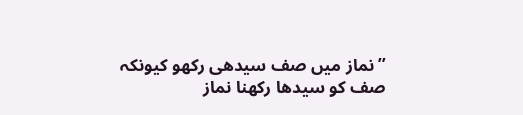’’نماز میں صف سیدھی رکھو کیونکہ صف کو سیدھا رکھنا نماز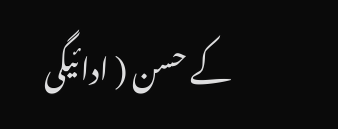کے حسن ( ادائیگی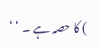) کا حصہ ہے ۔ ‘ ‘